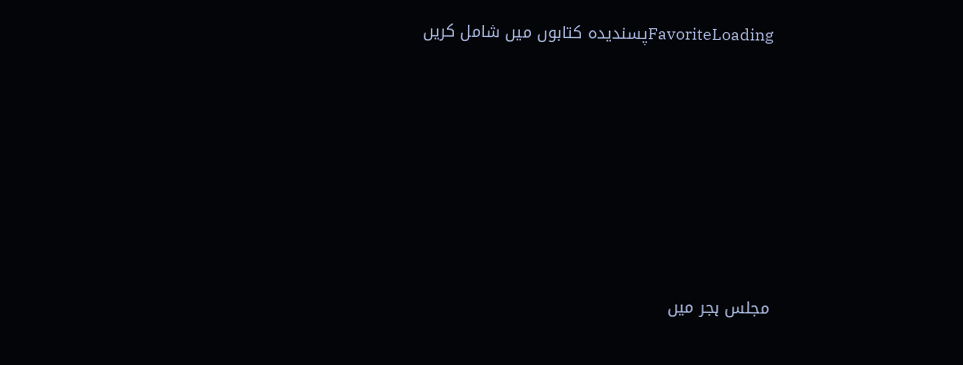FavoriteLoadingپسندیدہ کتابوں میں شامل کریں







مجلس ہجر میں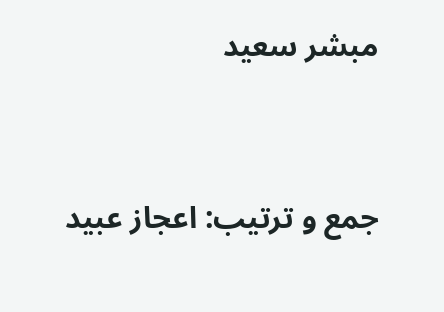مبشر سعید



جمع و ترتیب: اعجاز عبید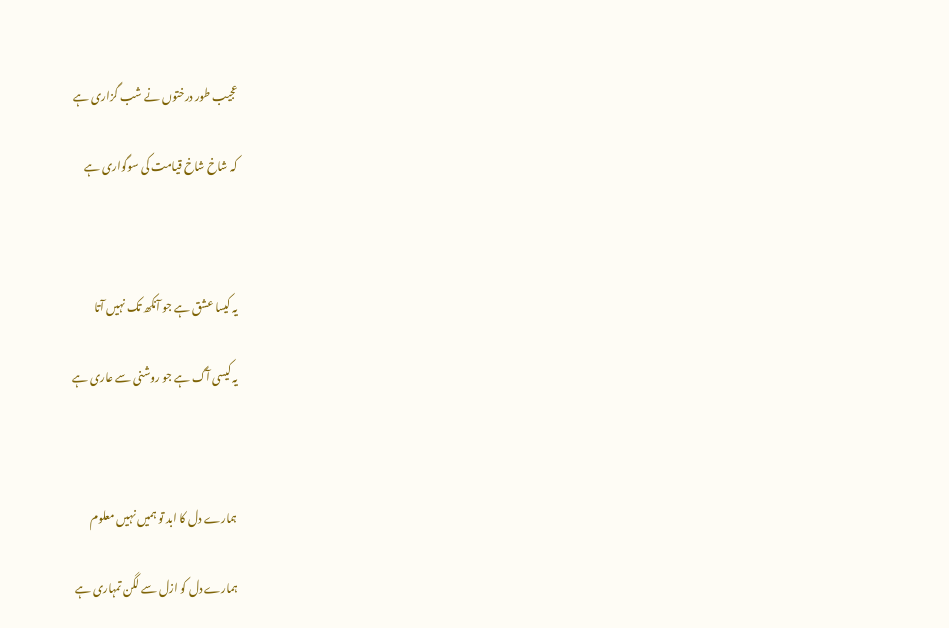عجیب طور درختوں نے شب گزاری ہے

کہ شاخ شاخ قیامت کی سوگواری ہے



یہ کیسا عشق ہے جو آنکھ تک نہیں آتا

یہ کیسی آگ ہے جو روشنی سے عاری ہے



ہمارے دل کا ابد تو ہمیں نہیں معلوم

ہمارے دل کو ازل سے لگن تمہاری ہے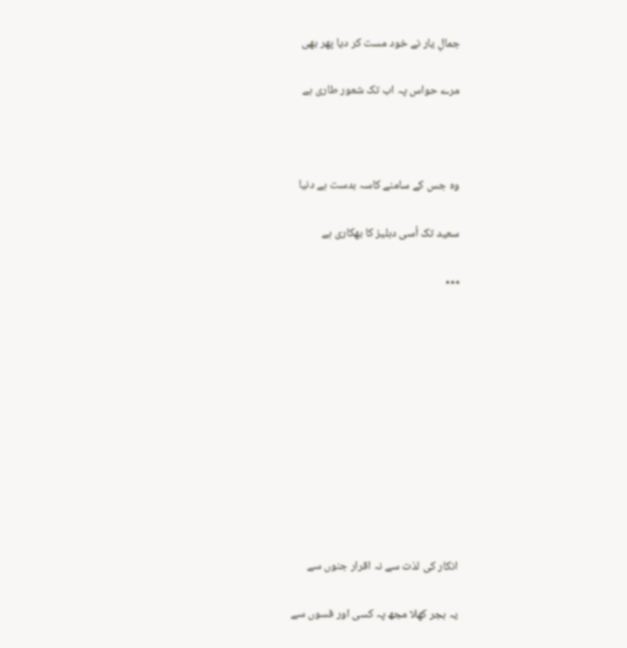جمالِ یار نے خود مست کر دیا پھر بھی

مرے حواس پہ اب تک شعور طاری ہے



وہ جس کے سامنے کاسہ بدست ہے دنیا

سعید تک اُسی دہلیز کا بھکاری ہے

٭٭٭











انکار کی لذت سے نہ اقرار جنوں سے

یہ ہجر کھلا مجھ پہ کسی اور فسوں سے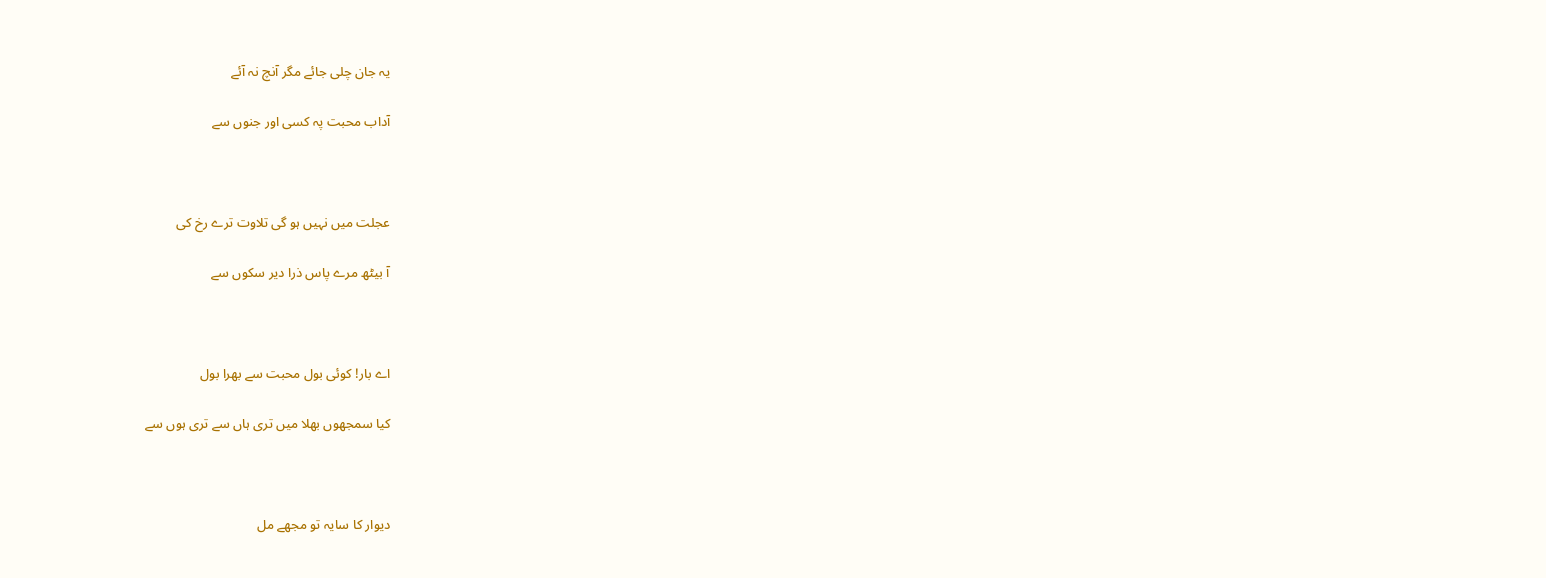یہ جان چلی جائے مگر آنچ نہ آئے

آداب محبت پہ کسی اور جنوں سے



عجلت میں نہیں ہو گی تلاوت ترے رخ کی

آ بیٹھ مرے پاس ذرا دیر سکوں سے



اے بار! کوئی بول محبت سے بھرا بول

کیا سمجھوں بھلا میں تری ہاں سے تری ہوں سے



دیوار کا سایہ تو مجھے مل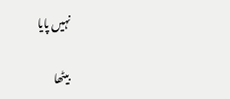نہیں پایا

بیٹھا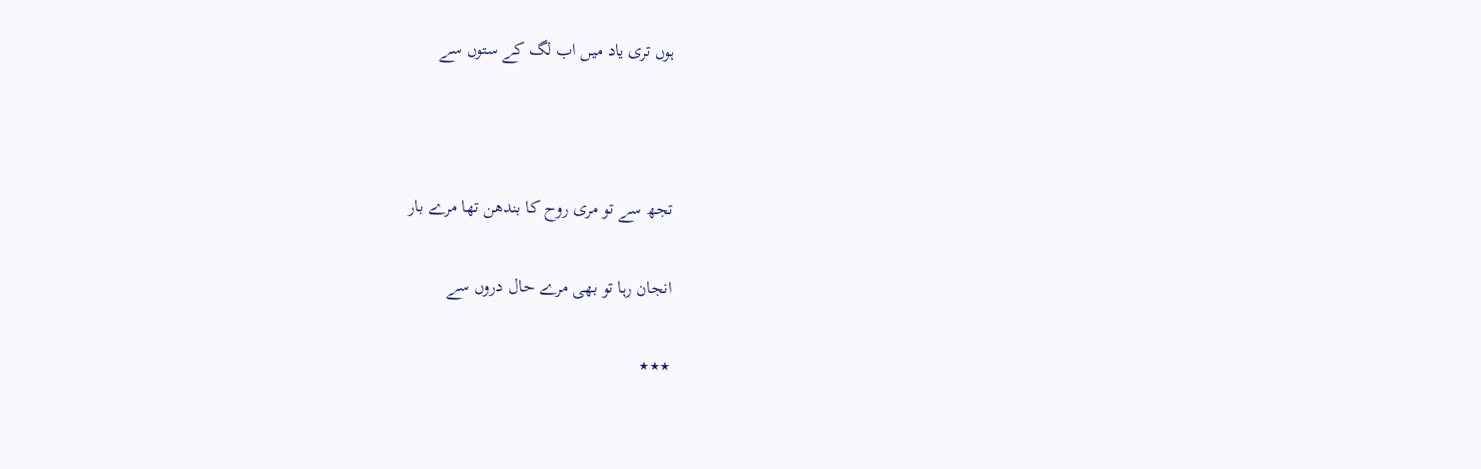ہوں تری یاد میں اب لگ کے ستوں سے



تجھ سے تو مری روح کا بندھن تھا مرے بار

انجان رہا تو بھی مرے حال دروں سے

٭٭٭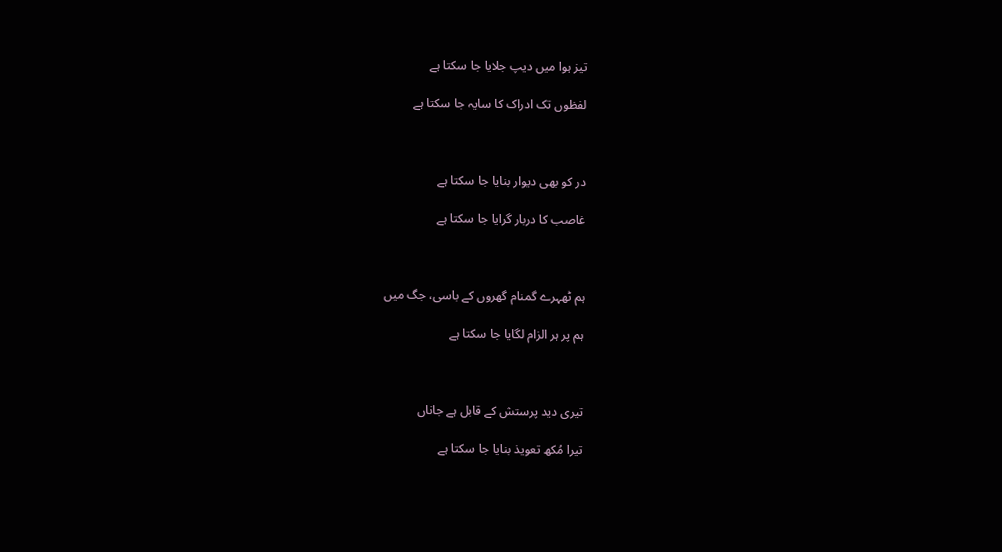تیز ہوا میں دیپ جلایا جا سکتا ہے

لفظوں تک ادراک کا سایہ جا سکتا ہے



در کو بھی دیوار بنایا جا سکتا ہے

غاصب کا دربار گرایا جا سکتا ہے



ہم ٹھہرے گمنام گھروں کے باسی، جگ میں

ہم پر ہر الزام لگایا جا سکتا ہے



تیری دید پرستش کے قابل ہے جاناں

تیرا مُکھ تعویذ بنایا جا سکتا ہے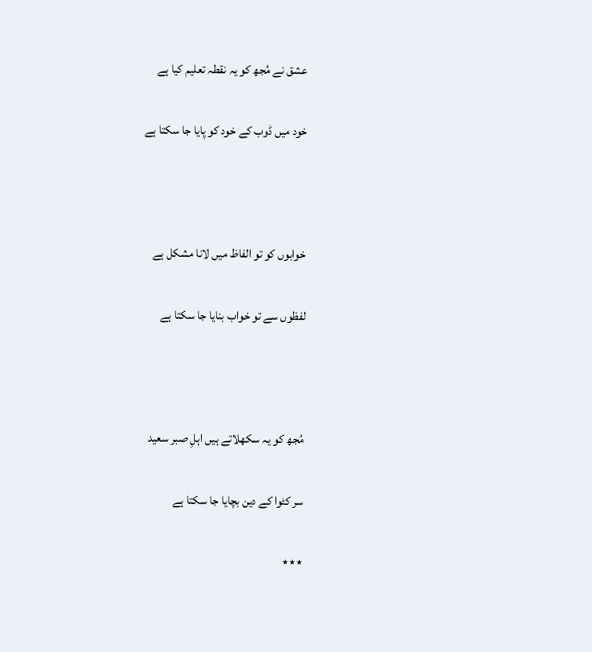عشق نے مُجھ کو یہ نقطہ تعلیم کیا ہے

خود میں ڈوب کے خود کو پایا جا سکتا ہے



خوابوں کو تو الفاظ میں لانا مشکل ہے

لفظوں سے تو خواب بنایا جا سکتا ہے



مُجھ کو یہ سکھلاتے ہیں اہلِ صبر سعید

سر کٹوا کے دین بچایا جا سکتا ہے

٭٭٭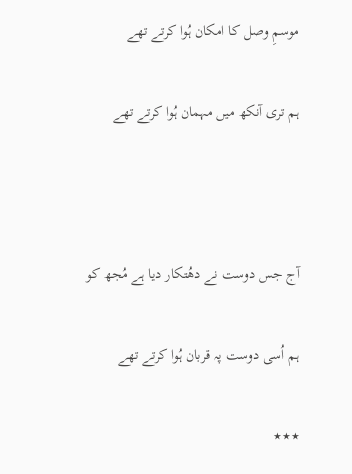موسمِ وصل کا امکان ہُوا کرتے تھے

ہم تری آنکھ میں مہمان ہُوا کرتے تھے



آج جس دوست نے دھُتکار دیا ہے مُجھ کو

ہم اُسی دوست پہ قربان ہُوا کرتے تھے

٭٭٭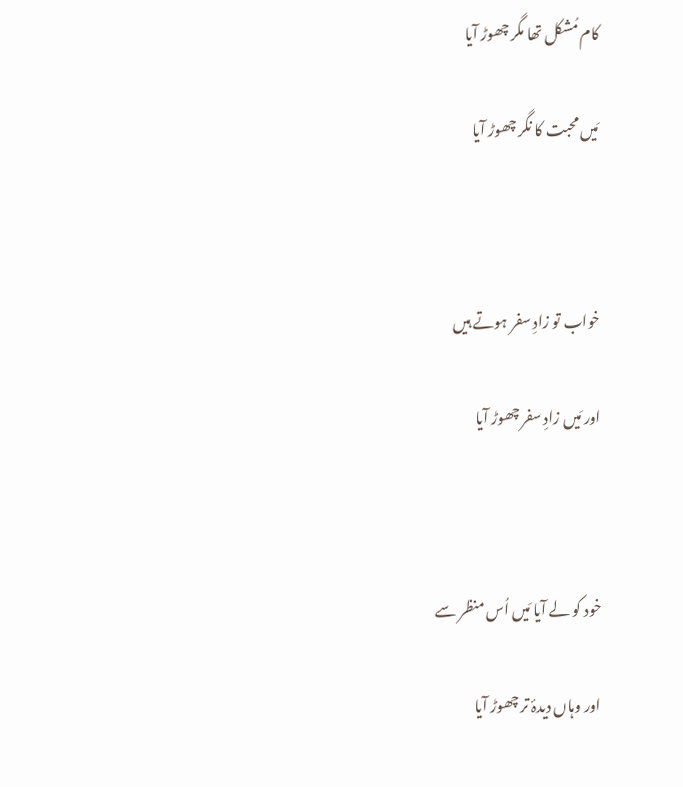کام مُشکل تھا مگر چھوڑ آیا

مَیں محبت کا نگر چھوڑ آیا



خواب تو زادِ سفر ہوتے ہیں

اور مَیں زادِ سفر چھوڑ آیا



خود کو لے آیا مَیں اُس منظر سے

اور وہاں دیدۂ تر چھوڑ آیا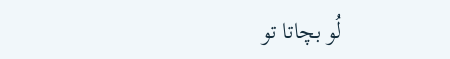لُو بچاتا تو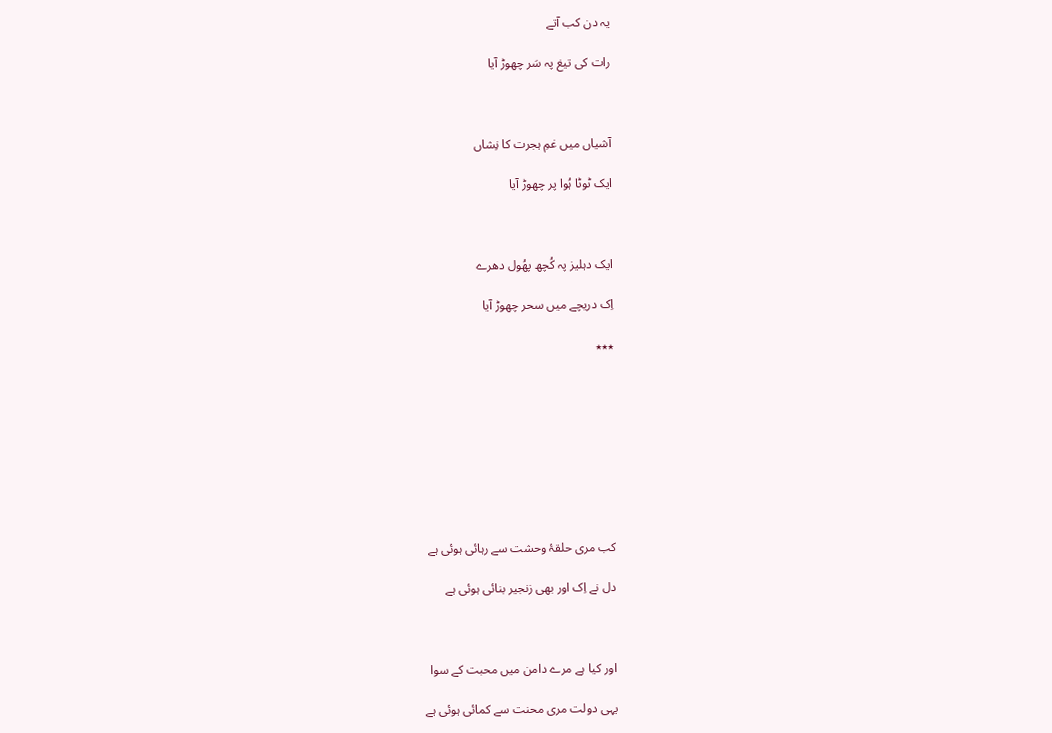یہ دن کب آتے

رات کی تیغ پہ سَر چھوڑ آیا



آشیاں میں غمِ ہجرت کا نِشاں

ایک ٹوٹا ہُوا پر چھوڑ آیا



ایک دہلیز پہ کُچھ پھُول دھرے

اِک دریچے میں سحر چھوڑ آیا

٭٭٭









کب مری حلقۂ وحشت سے رہائی ہوئی ہے

دل نے اِک اور بھی زنجیر بنائی ہوئی ہے



اور کیا ہے مرے دامن میں محبت کے سوا

یہی دولت مری محنت سے کمائی ہوئی ہے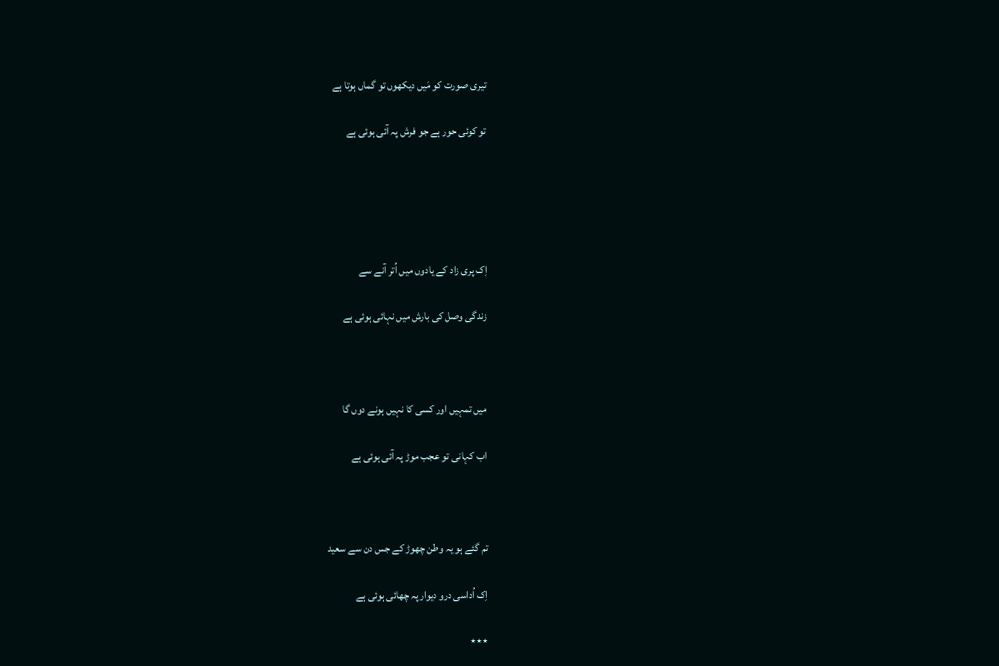تیری صورت کو مَیں دیکھوں تو گماں ہوتا ہے

تو کوئی حور ہے جو فرش پہ آئی ہوئی ہے





اِک پری زاد کے یادوں میں اُتر آنے سے

زندگی وصل کی بارش میں نہائی ہوئی ہے



میں تمہیں اور کسی کا نہیں ہونے دوں گا

اب کہانی تو عجب موڑ پہ آئی ہوئی ہے



تم گئے ہو یہ وطن چھوڑ کے جس دن سے سعید

اِک اُداسی درو دیوار پہ چھائی ہوئی ہے

٭٭٭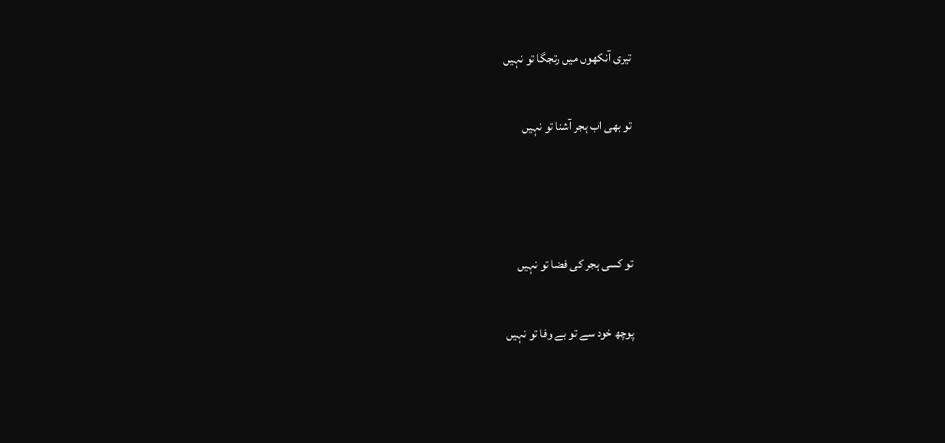تیری آنکھوں میں رتجگا تو نہیں

تو بھی اب ہجر آشنا تو نہیں



تو کسی ہجر کی فضا تو نہیں

پوچھ خود سے تو بے وفا تو نہیں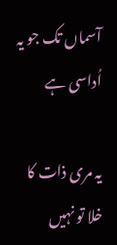آسماں تک جو یہ اُداسی ہے

یہ مری ذات کا خلا تو نہیں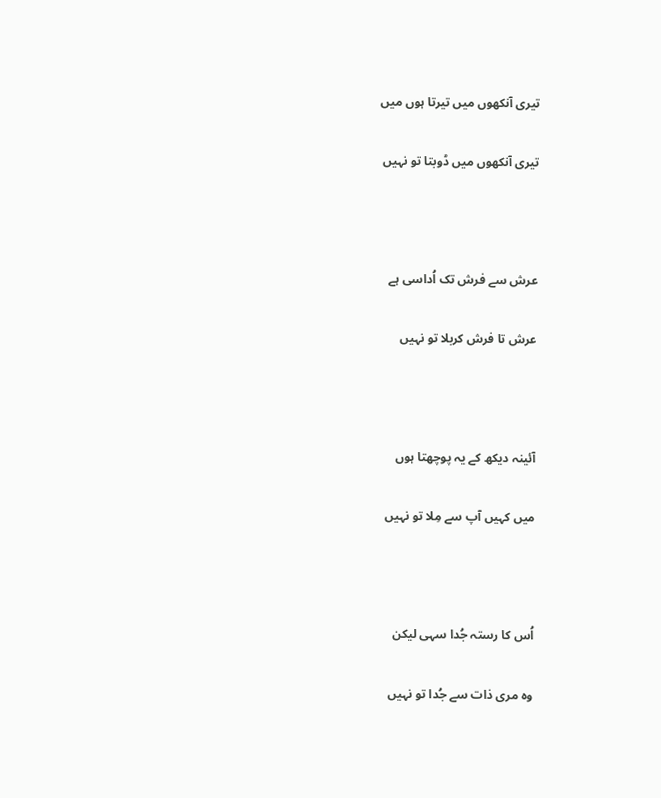تیری آنکھوں میں تیرتا ہوں میں

تیری آنکھوں میں ڈوبتا تو نہیں



عرش سے فرش تک اُداسی ہے

عرش تا فرش کربلا تو نہیں



آئینہ دیکھ کے یہ پوچھتا ہوں

میں کہیں آپ سے مِلا تو نہیں



اُس کا رستہ جُدا سہی لیکن

وہ مری ذات سے جُدا تو نہیں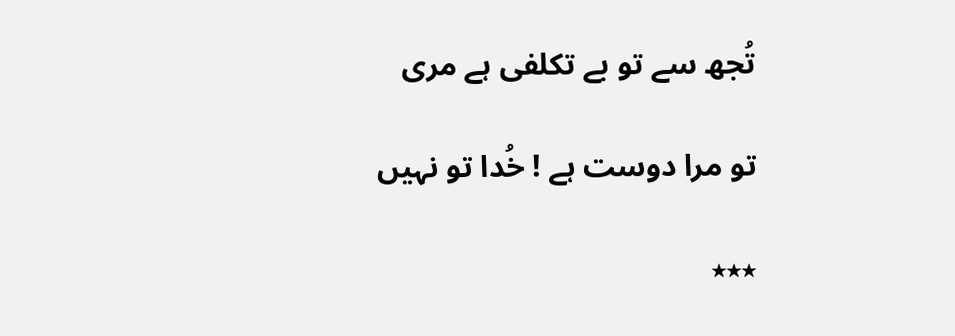تُجھ سے تو بے تکلفی ہے مری

تو مرا دوست ہے ! خُدا تو نہیں

٭٭٭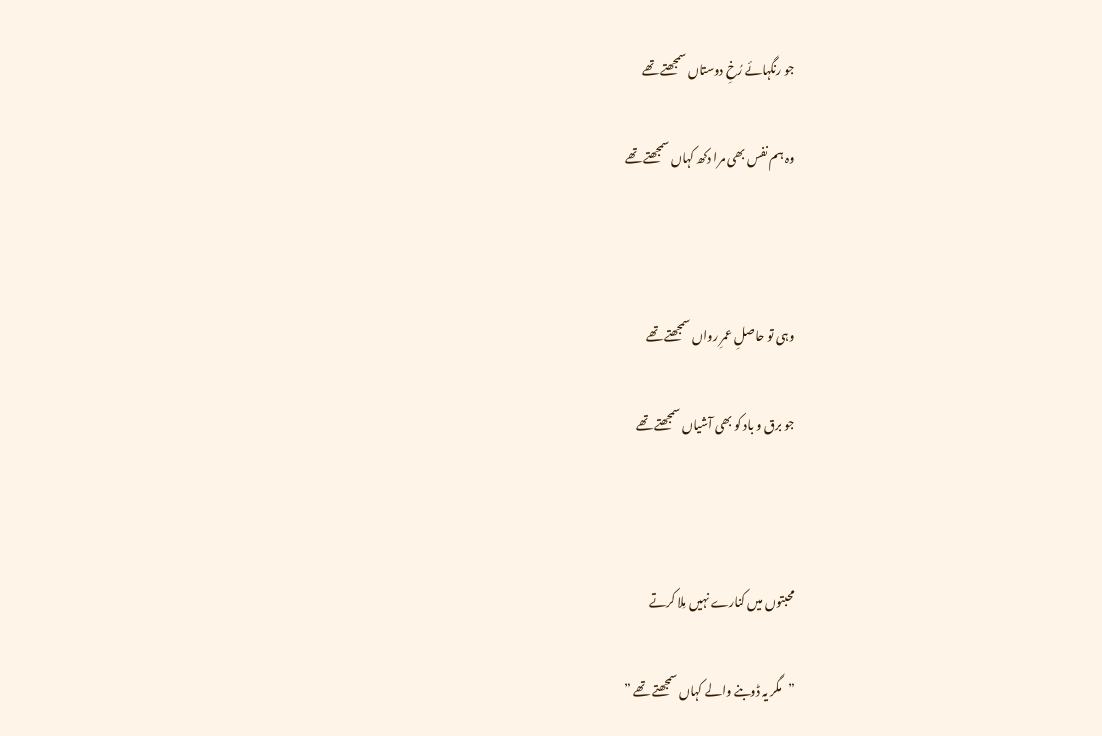جو رنگہائے رُخِ دوستاں سمجھتے تھے

وہ ہم نفس بھی مرا دکھ کہاں سمجھتے تھے



وہی تو حاصلِ عمرِ رواں سمجھتے تھے

جو برق و باد کو بھی آشیاں سمجھتے تھے



محبتوں میں کنارے نہیں مِلا کرتے

”مگر یہ ڈوبنے والے کہاں سمجھتے تھے ”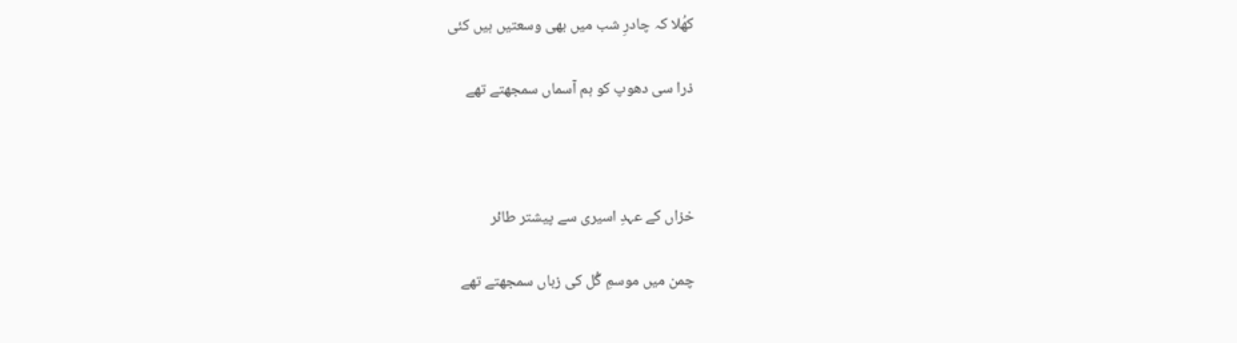کھُلا کہ چادرِ شب میں بھی وسعتیں ہیں کئی

ذرا سی دھوپ کو ہم آسماں سمجھتے تھے



خزاں کے عہدِ اسیری سے پیشتر طائر

چمن میں موسمِ گُل کی زباں سمجھتے تھے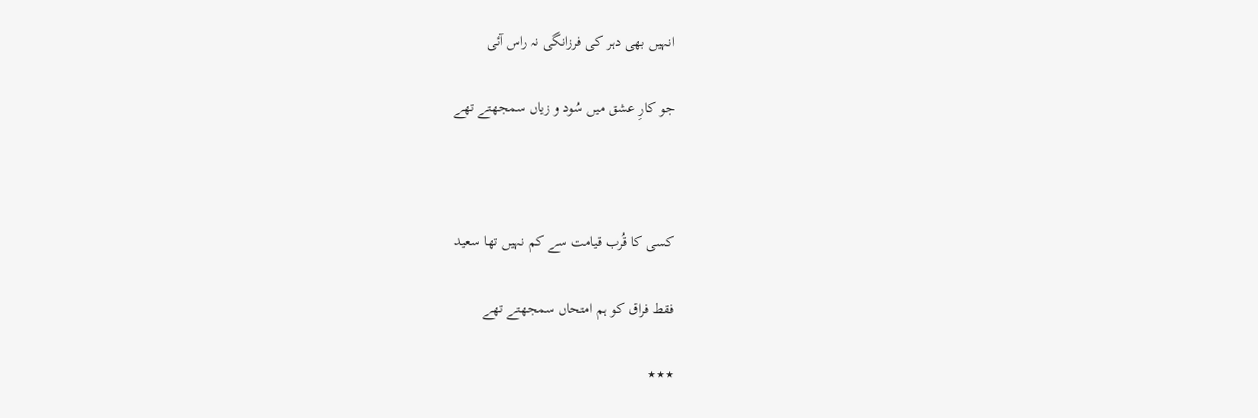انہیں بھی دہر کی فرزانگی نہ راس آئی

جو کارِ عشق میں سُود و زیاں سمجھتے تھے



کسی کا قُرب قیامت سے کم نہیں تھا سعید

فقط فراق کو ہم امتحاں سمجھتے تھے

٭٭٭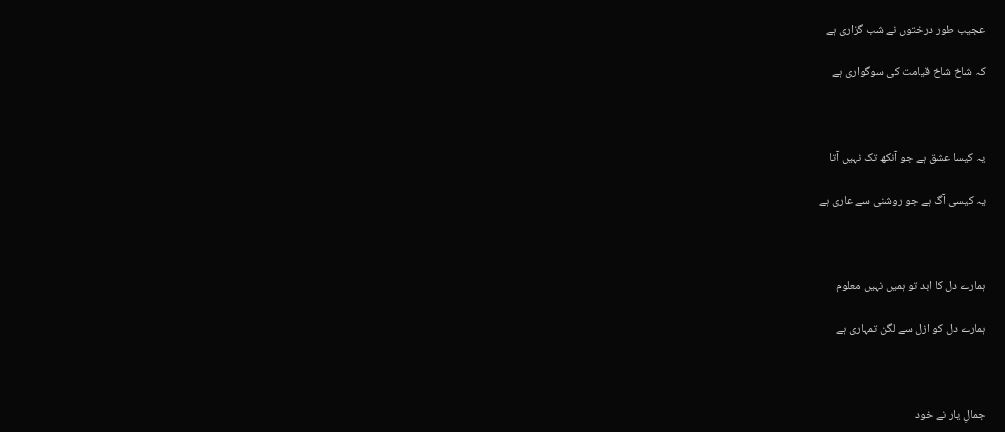عجیب طور درختوں نے شب گزاری ہے

کہ شاخ شاخ قیامت کی سوگواری ہے



یہ کیسا عشق ہے جو آنکھ تک نہیں آتا

یہ کیسی آگ ہے جو روشنی سے عاری ہے



ہمارے دل کا ابد تو ہمیں نہیں معلوم

ہمارے دل کو ازل سے لگن تمہاری ہے



جمالِ یار نے خود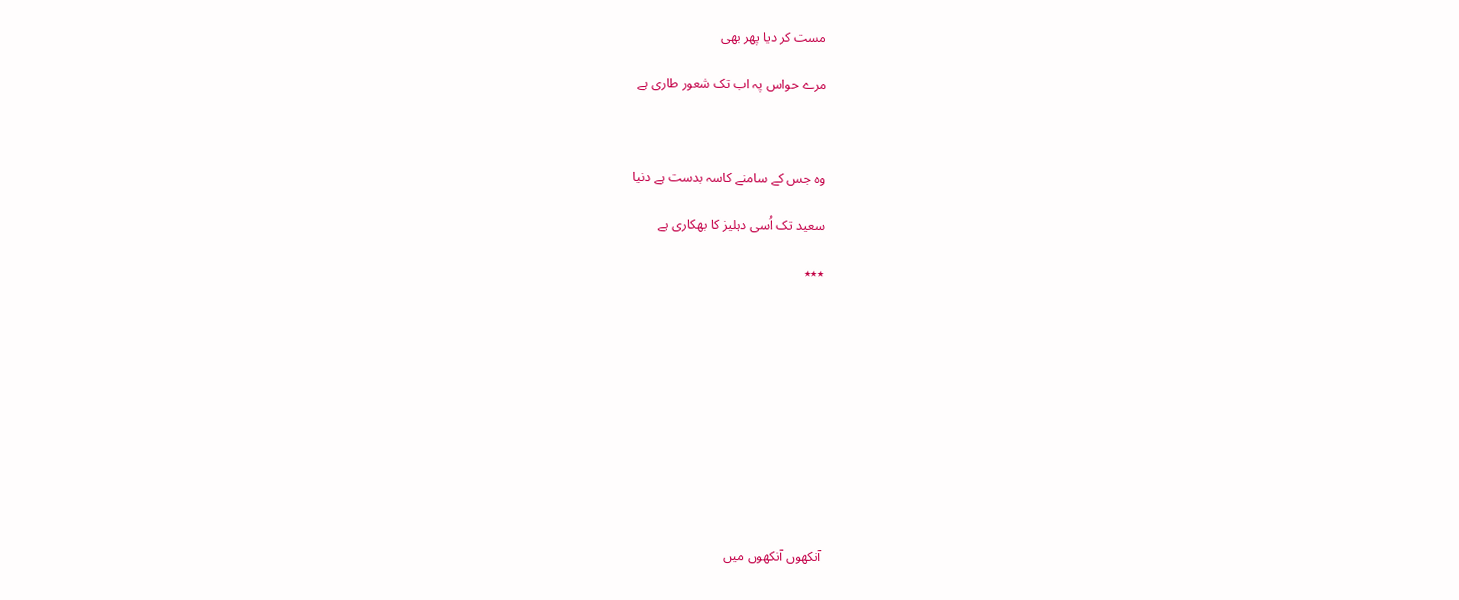مست کر دیا پھر بھی

مرے حواس پہ اب تک شعور طاری ہے



وہ جس کے سامنے کاسہ بدست ہے دنیا

سعید تک اُسی دہلیز کا بھکاری ہے

٭٭٭











آنکھوں آنکھوں میں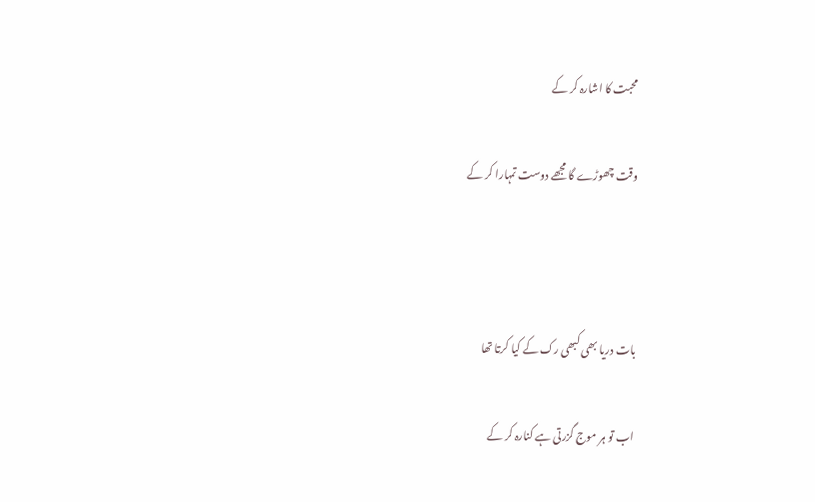محبت کا اشارہ کر کے

وقت چھوڑے گا مجھے دوست تمہارا کر کے



بات دریا بھی کبھی رک کے کیا کرتا تھا

اب تو ہر موج گزرتی ہے کنارہ کر کے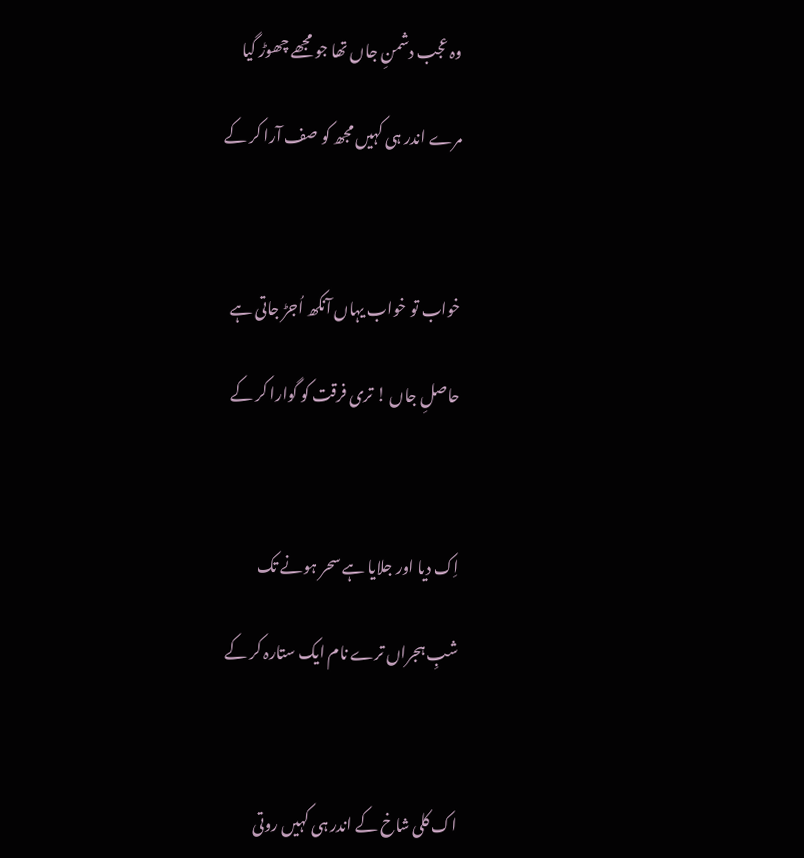وہ عجب دشمنِ جاں تھا جو مجھے چھوڑ گیا

مرے اندر ہی کہیں مجھ کو صف آرا کر کے



خواب تو خواب یہاں آنکھ اُجڑ جاتی ہے

حاصلِ جاں ! تری فرقت کو گوارا کر کے



اِک دیا اور جلایا ہے سحر ہونے تک

شبِ ہجراں ترے نام ایک ستارہ کر کے



اک کلی شاخ کے اندر ہی کہیں روتی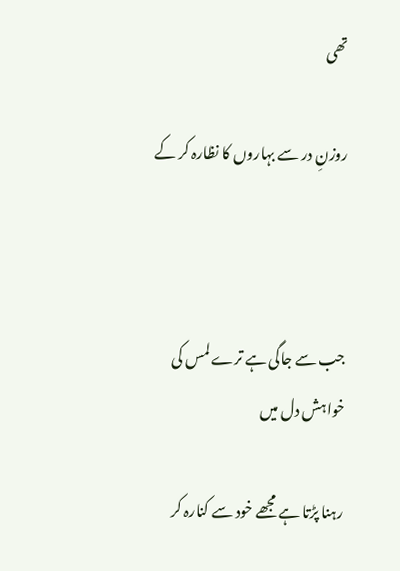تھی

روزنِ در سے بہاروں کا نظارہ کر کے



جب سے جاگی ہے ترے لمس کی خواہش دل میں

رہنا پڑتا ہے مجھے خود سے کنارہ کر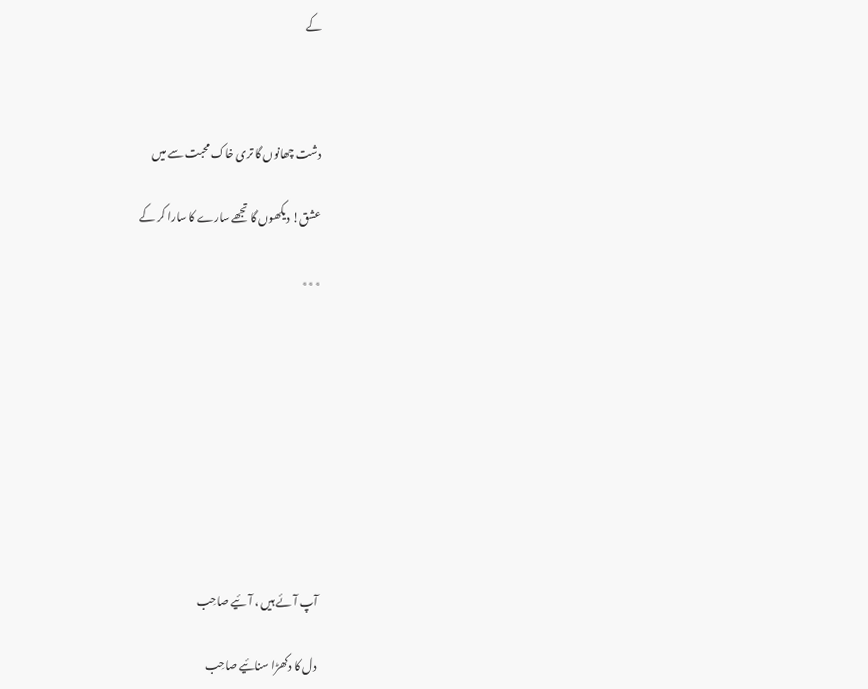کے



دشت چھانوں گا تری خاک محبت سے میں

عشق! دیکھوں گا تجھے سارے کا سارا کر کے

٭٭٭









آپ آئے ہیں ، آئیے صاحِب

دل کا دکھڑا سنائیے صاحِب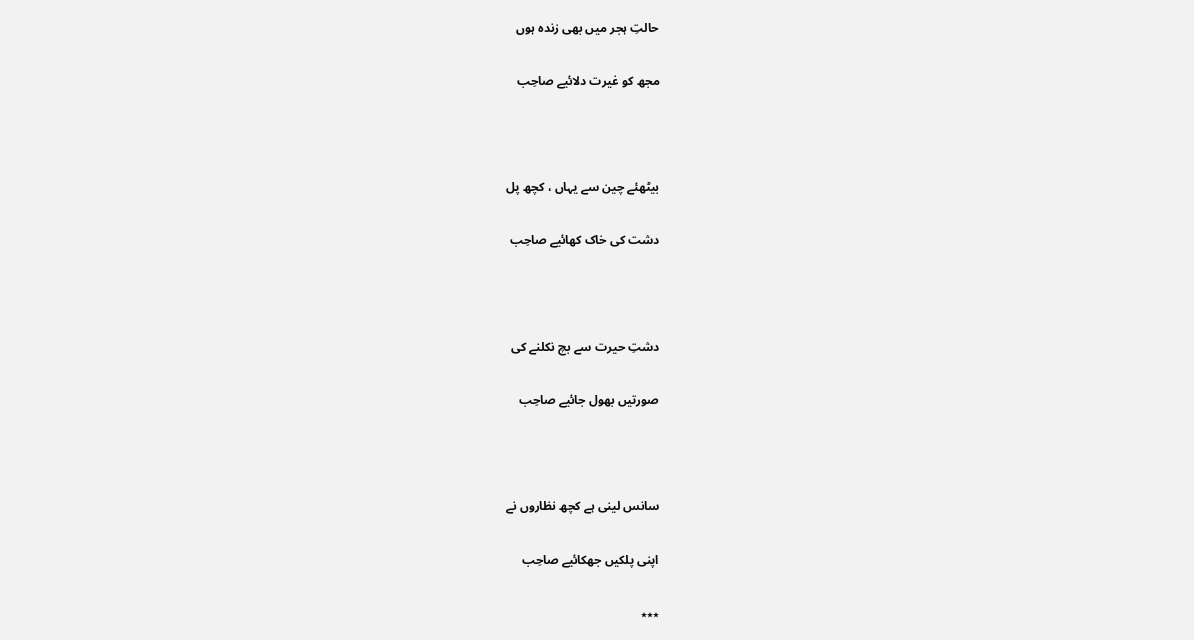حالتِ ہجر میں بھی زندہ ہوں

مجھ کو غیرت دلائیے صاحِب



بیٹھئے چین سے یہاں ، کچھ پل

دشت کی خاک کھائیے صاحِب



دشتِ حیرت سے بچ نکلنے کی

صورتیں بھول جائیے صاحِب



سانس لینی ہے کچھ نظاروں نے

اپنی پلکیں جھکائیے صاحِب

٭٭٭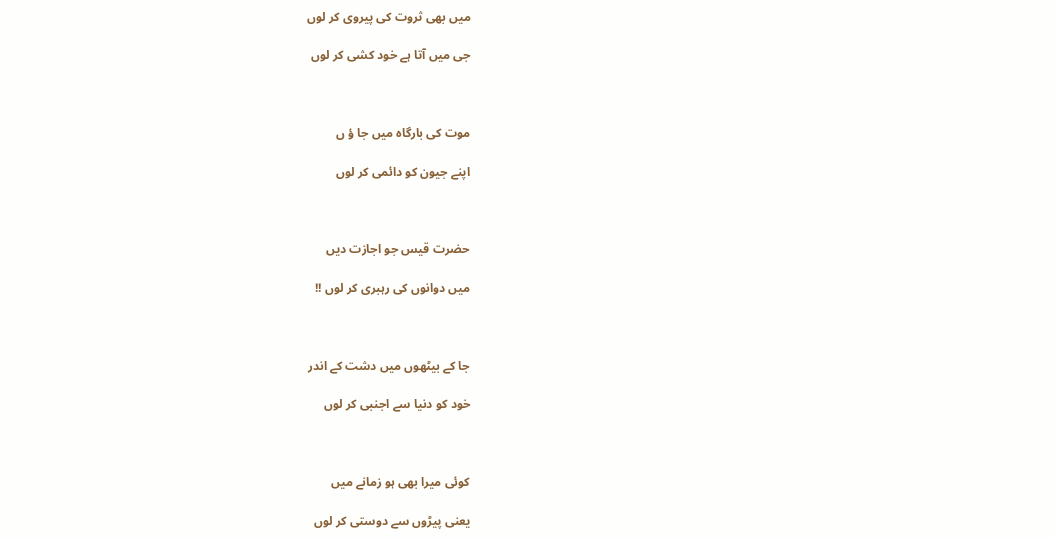میں بھی ثروت کی پیروی کر لوں

جی میں آتا ہے خود کشی کر لوں



موت کی بارگاہ میں جا ؤ ں

اپنے جیون کو دائمی کر لوں



حضرت قیس جو اجازت دیں

میں دوانوں کی رہبری کر لوں !!



جا کے بیٹھوں میں دشت کے اندر

خود کو دنیا سے اجنبی کر لوں



کوئی میرا بھی ہو زمانے میں

یعنی پیڑوں سے دوستی کر لوں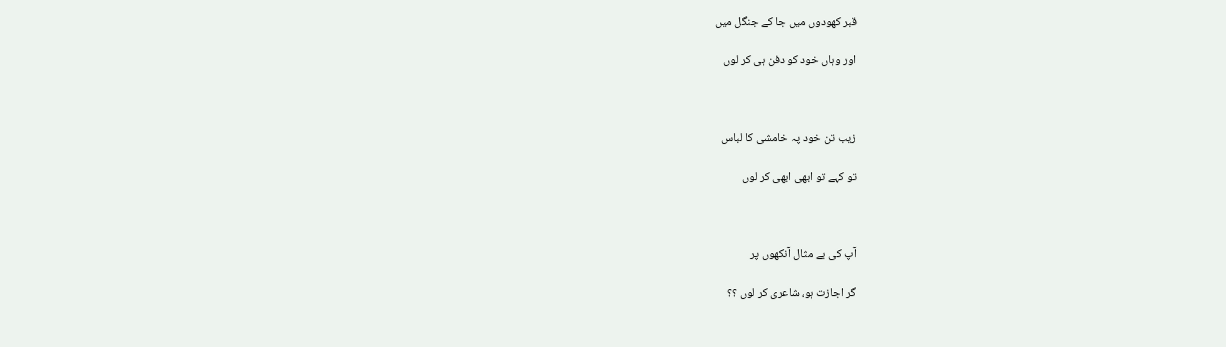قبر کھودوں میں جا کے جنگل میں

اور وہاں خود کو دفن ہی کر لوں



زیب تن خود پہ خامشی کا لباس

تو کہے تو ابھی ابھی کر لوں



آپ کی بے مثال آنکھوں پر

گر اجازت ہو، شاعری کر لوں ؟؟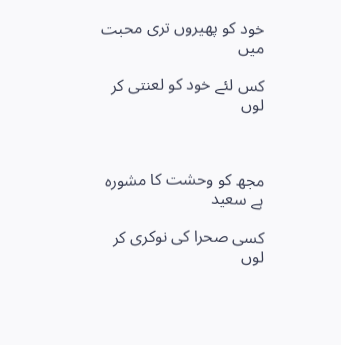خود کو پھیروں تری محبت میں

کس لئے خود کو لعنتی کر لوں



مجھ کو وحشت کا مشورہ ہے سعید

کسی صحرا کی نوکری کر لوں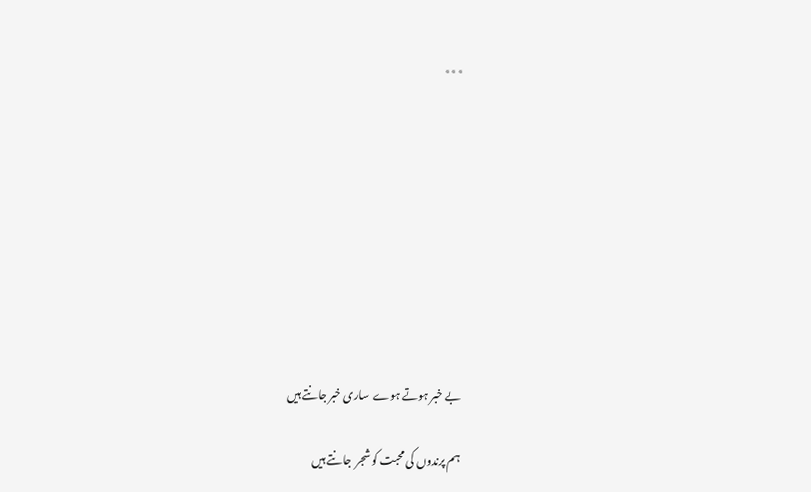٭٭٭









بے خبر ہوتے ہوے  ساری خبر جانتے ہیں

ہم پرندوں کی محبت کو شجر  جانتے ہیں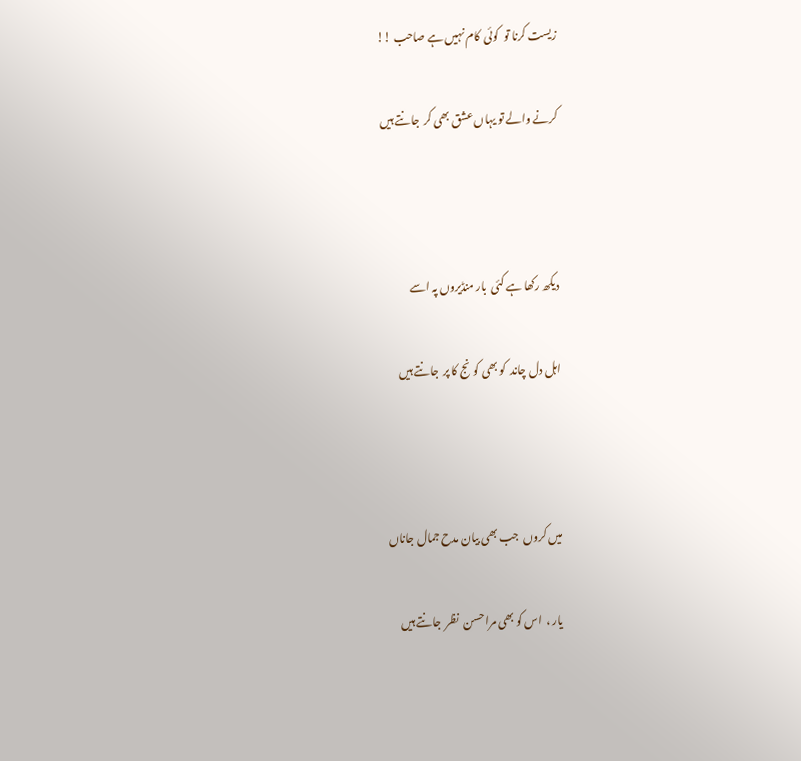زیست کرنا تو  کوئی  کام نہیں ہے صاحب !!

کرنے والے تو یہاں عشق بھی کر  جانتے ہیں



دیکھ رکھا ہے کئی  بار منڈیروں پہ اسے

اہل دل چاند  کو بھی کونج کا پر  جانتے ہیں



میں کروں  جب بھی بیان مدح جمال جاناں

یار ،  اس کو بھی مرا حسن  نظر  جانتے ہیں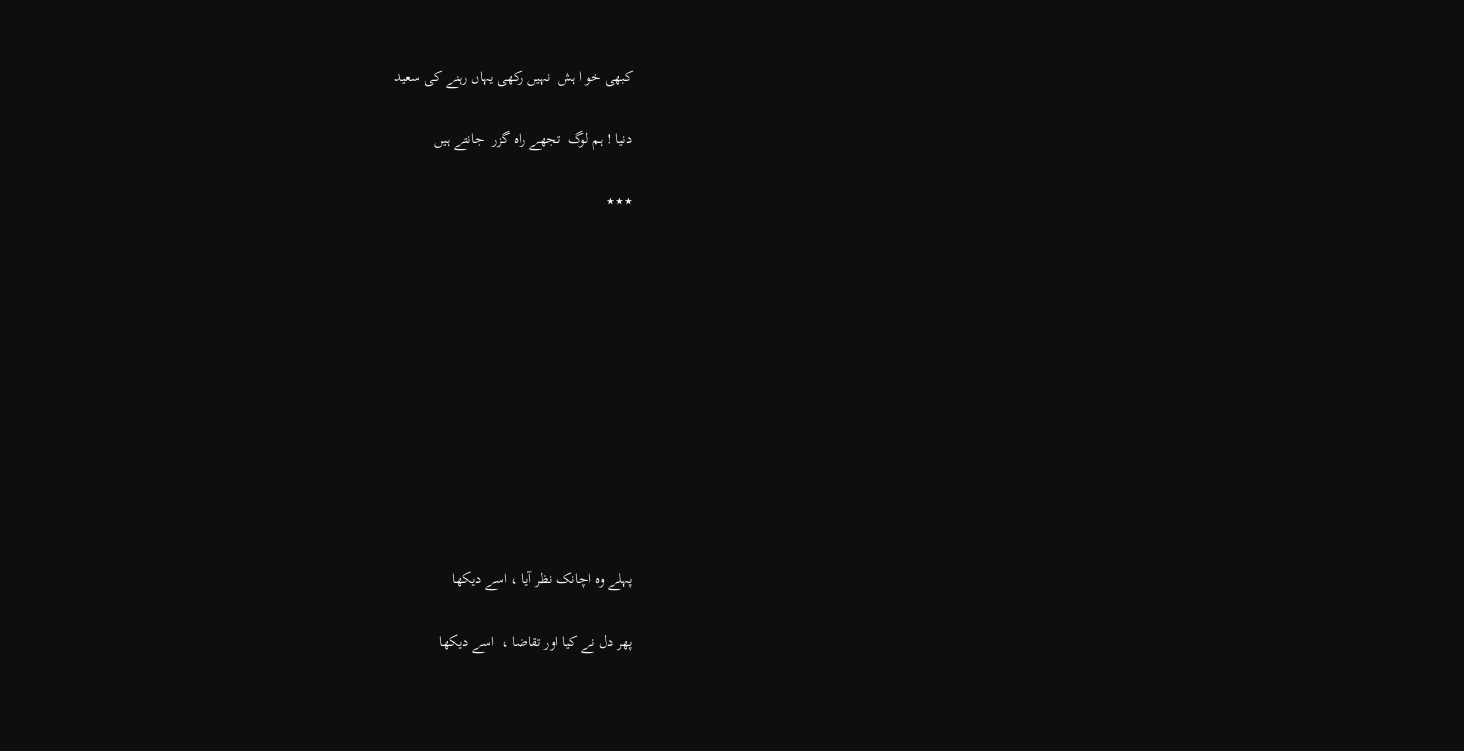کبھی خو ا ہش  نہیں رکھی یہاں رہنے کی سعید

دنیا ! ہم لوگ  تجھے راہ گزر  جانتے ہیں

٭٭٭











پہلے وہ اچانک نظر آیا ، اسے دیکھا

پھر دل نے کیا اور تقاضا ،  اسے دیکھا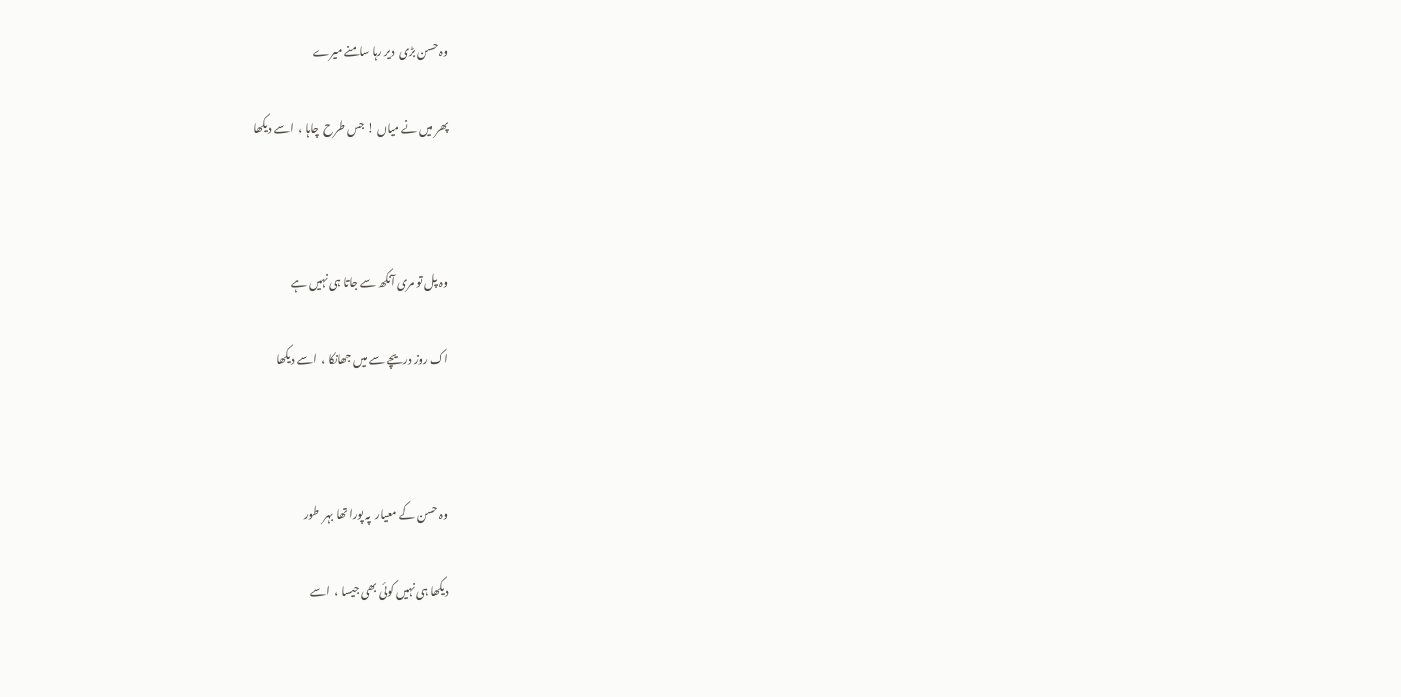وہ حسن بڑی  دیر رہا سامنے میرے

پھر میں نے میاں ! جس طرح  چاہا ،  اسے دیکھا



وہ پل تو مری آنکھ سے جاتا ہی نہیں ہے

اک روز دریچے سے میں جھانکا ،  اسے دیکھا



وہ حسن کے معیار  پہ پورا تھا بہر  طور

دیکھا ہی نہیں کوئی بھی جیسا ،  اسے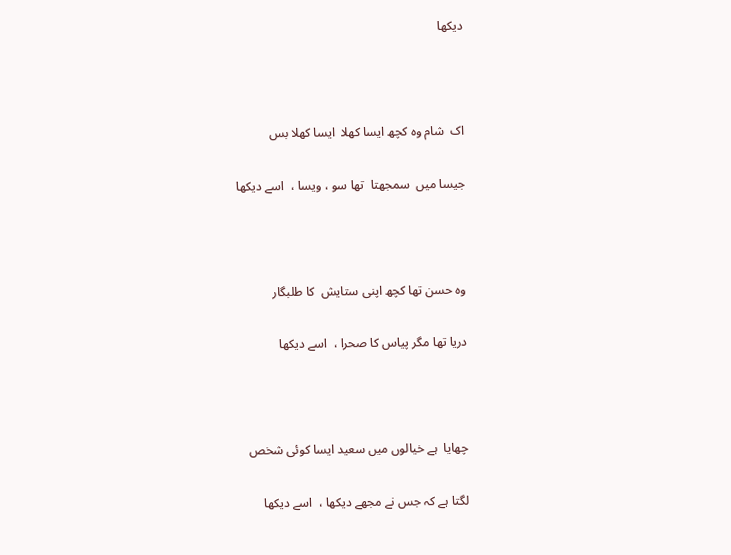دیکھا



اک  شام وہ کچھ ایسا کھلا  ایسا کھلا بس

جیسا میں  سمجھتا  تھا سو ، ویسا ،  اسے دیکھا



وہ حسن تھا کچھ اپنی ستایش  کا طلبگار

دریا تھا مگر پیاس کا صحرا ،  اسے دیکھا



چھایا  ہے خیالوں میں سعید ایسا کوئی شخص

لگتا ہے کہ جس نے مجھے دیکھا ،  اسے دیکھا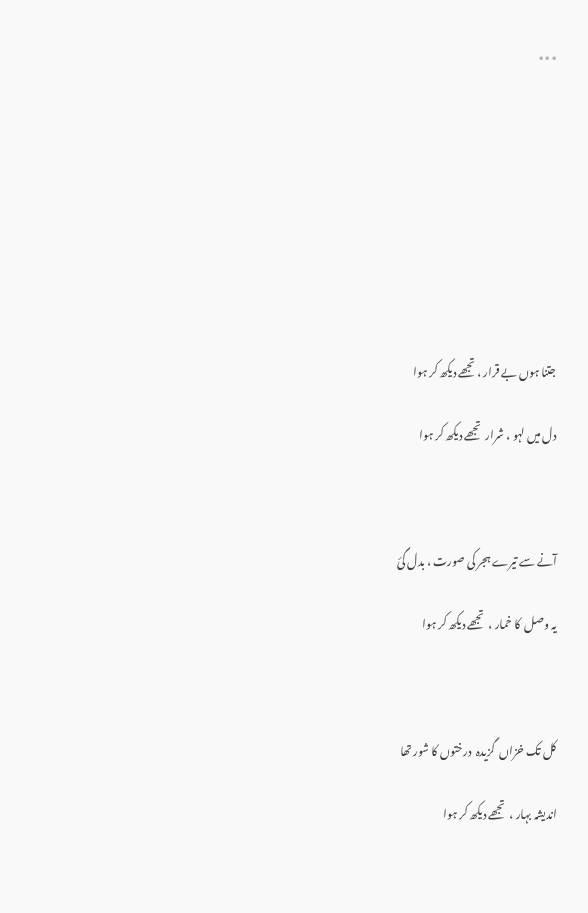٭٭٭









جتنا ہوں بے قرار ، تجھے دیکھ کر ہوا

دل میں لہو ، شرار  تجھے دیکھ کر ہوا



آنے سے تیرے ہجر کی صورت ، بدل گئ

یہ وصل  کا خمار ،  تجھے دیکھ کر ہوا



کل تک خزاں  گزیدہ  درختوں کا شور تھا

اندیشہ بہار ،  تجھے دیکھ کر ہوا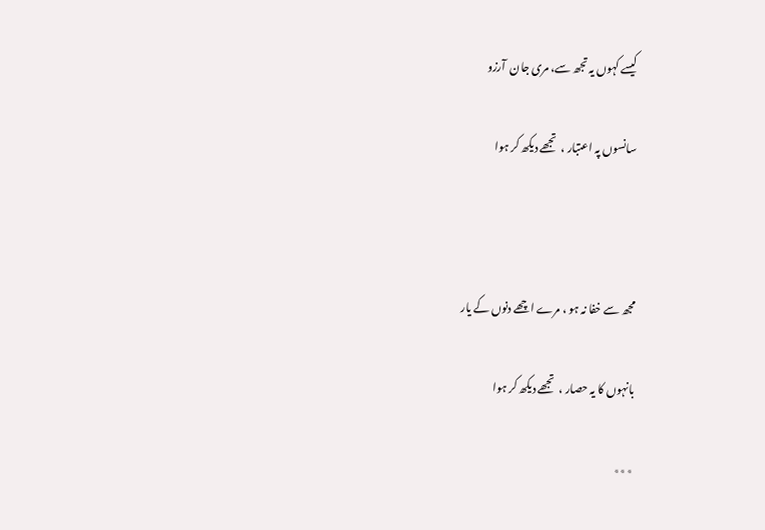کیسے کہوں یہ تجھ سے، مری جان  آرزو

سانسوں پہ اعتبار ،  تجھے دیکھ کر ہوا



مجھ سے خفا نہ ہو ، مرے اچھے دنوں کے یار

بانہوں کا یہ حصار ،  تجھے دیکھ کر ہوا

٭٭٭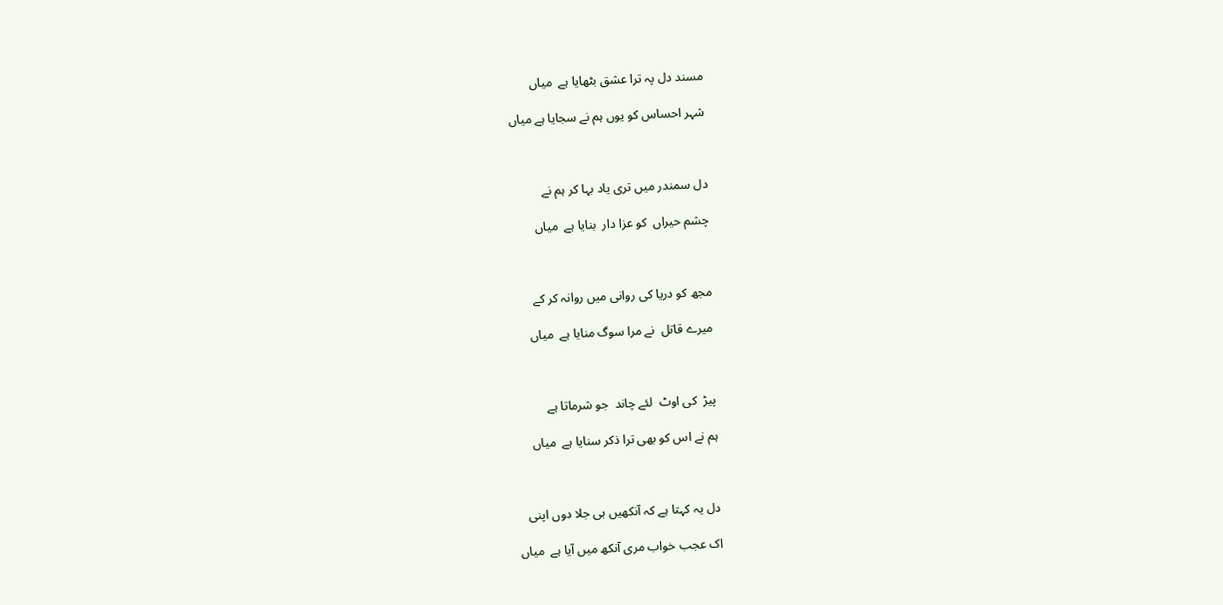مسند دل پہ ترا عشق بٹھایا ہے  میاں

شہر احساس کو یوں ہم نے سجایا ہے میاں



دل سمندر میں تری یاد بہا کر ہم نے

چشم حیراں  کو عزا دار  بنایا ہے  میاں



مجھ کو دریا کی روانی میں روانہ کر کے

میرے قاتل  نے مرا سوگ منایا ہے  میاں



پیڑ  کی اوٹ  لئے چاند  جو شرماتا ہے

ہم نے اس کو بھی ترا ذکر سنایا ہے  میاں



دل یہ کہتا ہے کہ آنکھیں ہی جلا دوں اپنی

اک عجب خواب مری آنکھ میں آیا ہے  میاں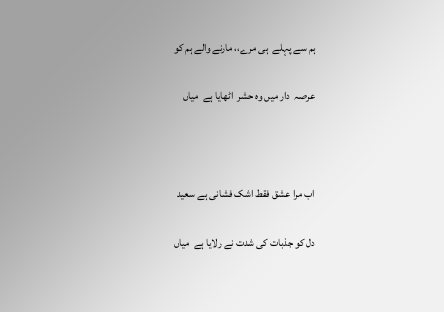ہم سے پہلے  ہی مرے،، مارنے والے ہم کو

عرصہ  دار میں وہ حشر  اٹھایا ہے  میاں



اب مرا عشق فقط اشک فشانی ہے سعید

دل کو جذبات کی شدت نے رلایا ہے  میاں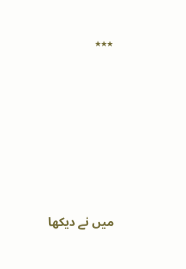٭٭٭











میں نے دیکھا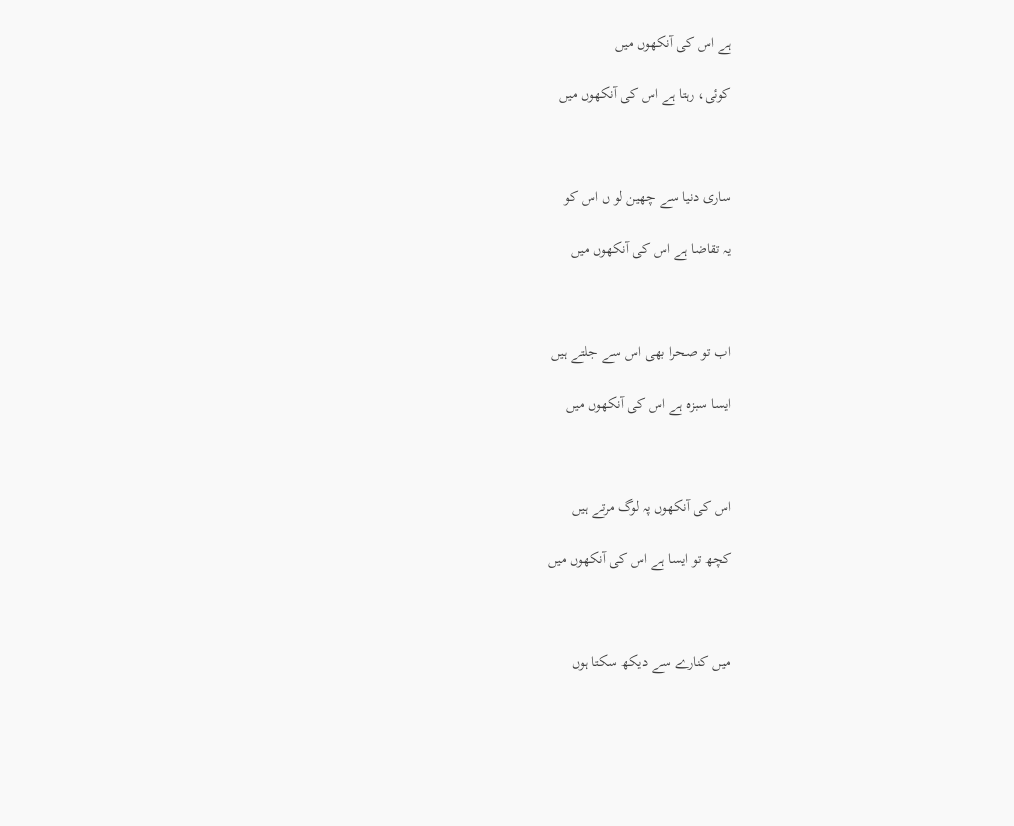ہے اس کی آنکھوں میں

کوئی، رہتا ہے اس کی آنکھوں میں



ساری دنیا سے چھین لو ں اس کو

یہ تقاضا ہے اس کی آنکھوں میں



اب تو صحرا بھی اس سے جلتے ہیں

ایسا سبزہ ہے اس کی آنکھوں میں



اس کی آنکھوں پہ لوگ مرتے ہیں

کچھ تو ایسا ہے اس کی آنکھوں میں



میں کنارے سے دیکھ سکتا ہوں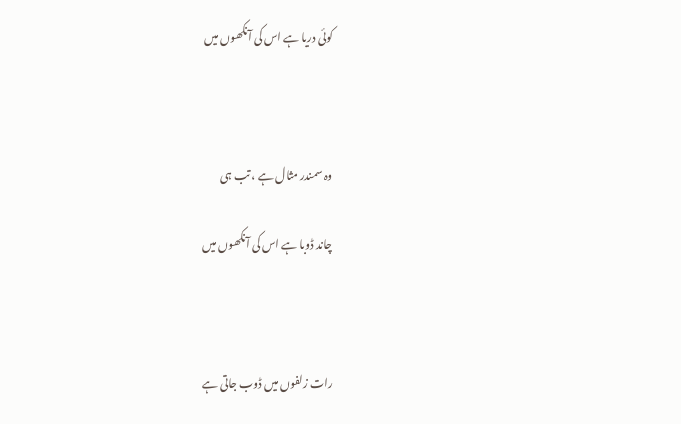کوئی دریا ہے اس کی آنکھوں میں



وہ سمندر مثال ہے ، تب ہی

چاند ڈوبا ہے اس کی آنکھوں میں



رات زلفوں میں ڈوب جاتی ہے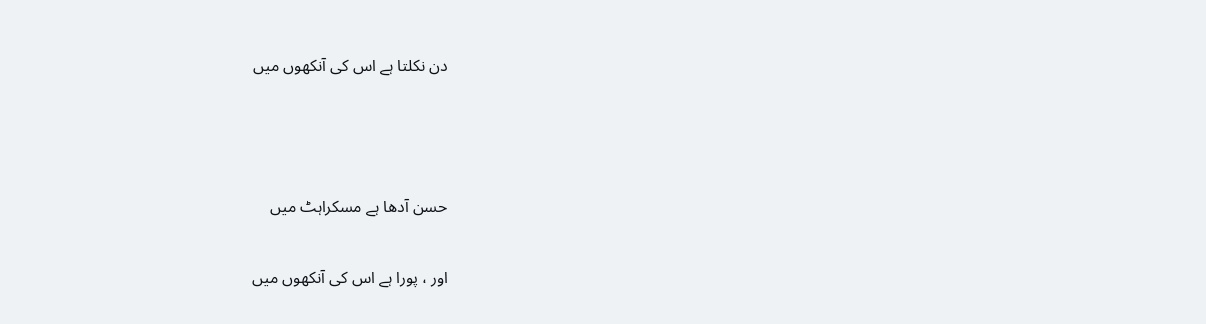دن نکلتا ہے اس کی آنکھوں میں



حسن آدھا ہے مسکراہٹ میں

اور ، پورا ہے اس کی آنکھوں میں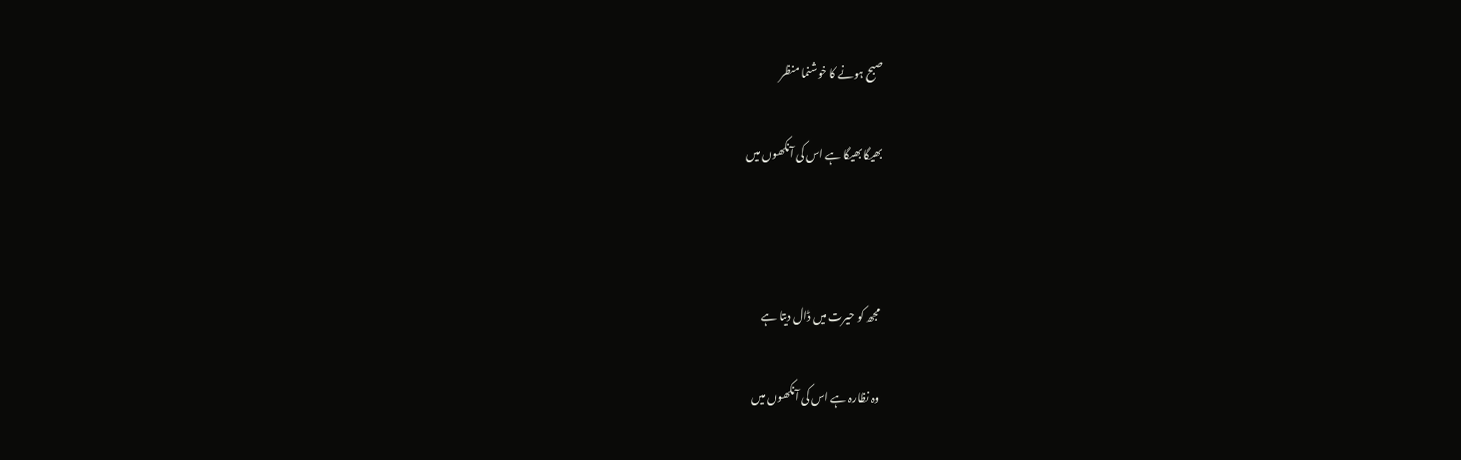صبح ہونے کا خوشنما منظر

بھیگا بھیگا ہے اس کی آنکھوں میں



مجھ کو حیرت میں ڈال دیتا ہے

وہ نظارہ ہے اس کی آنکھوں میں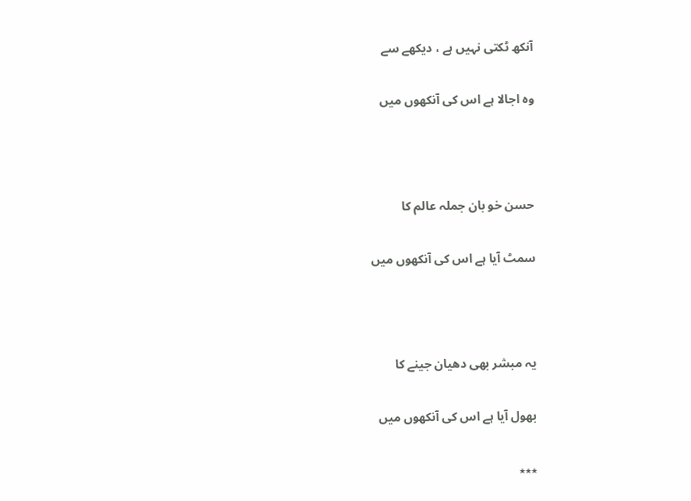آنکھ ٹکتی نہیں ہے ، دیکھے سے

وہ اجالا ہے اس کی آنکھوں میں



حسن خو بان جملہ عالم کا

سمٹ آیا ہے اس کی آنکھوں میں



یہ مبشر بھی دھیان جینے کا

بھول آیا ہے اس کی آنکھوں میں

٭٭٭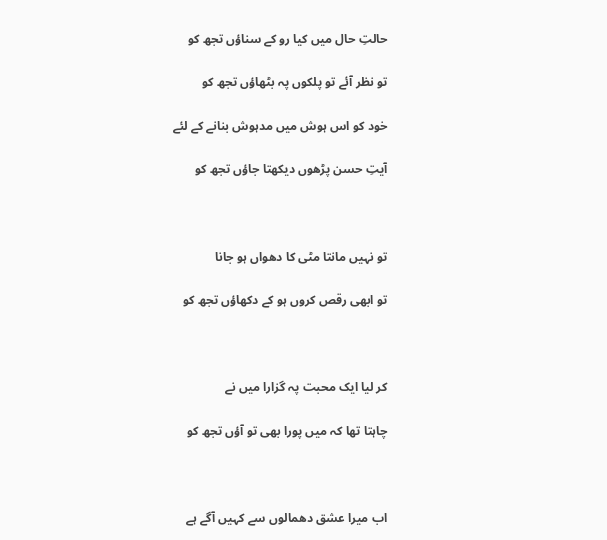حالتِ حال میں کیا رو کے سناؤں تجھ کو

تو نظر آئے تو پلکوں پہ بٹھاؤں تجھ کو

خود کو اس ہوش میں مدہوش بنانے کے لئے

آیتِ حسن پڑھوں دیکھتا جاؤں تجھ کو



تو نہیں مانتا مٹی کا دھواں ہو جانا

تو ابھی رقص کروں ہو کے دکھاؤں تجھ کو



کر لیا ایک محبت پہ گزارا میں نے

چاہتا تھا کہ میں پورا بھی تو آؤں تجھ کو



اب میرا عشق دھمالوں سے کہیں آگے ہے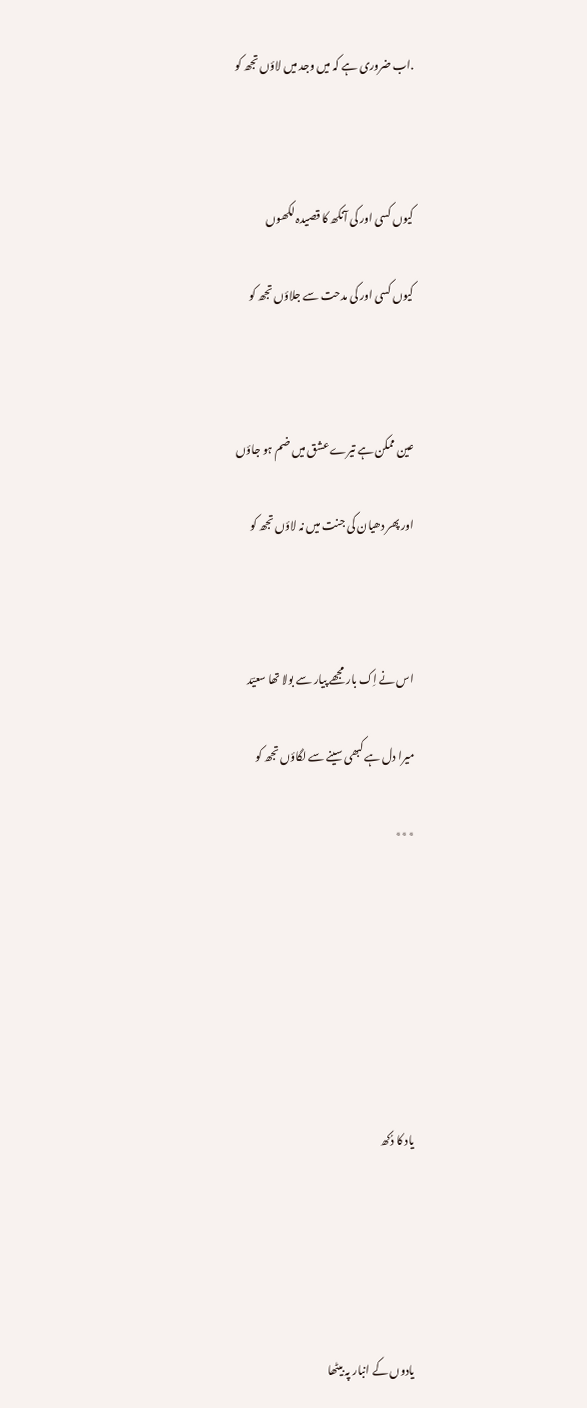.اب ضروری ہے کہ میں وجد میں لاؤں تجھ کو



کیوں کسی اور کی آنکھ کا قصیدہ لکھوں

کیوں کسی اور کی مدحت سے جلاؤں تجھ کو



عین ممکن ہے تیرے عشق میں ضم ہو جاؤں

اور پھر دھیان کی جنت میں نہ لاؤں تجھ کو



اس نے اِک بار مجھے پیار سے بولا تھا سعیؔد

میرا دل ہے کبھی سینے سے لگاؤں تجھ کو

٭٭٭







یاد کا دُکھ





یادوں کے انبار پہ بیٹھا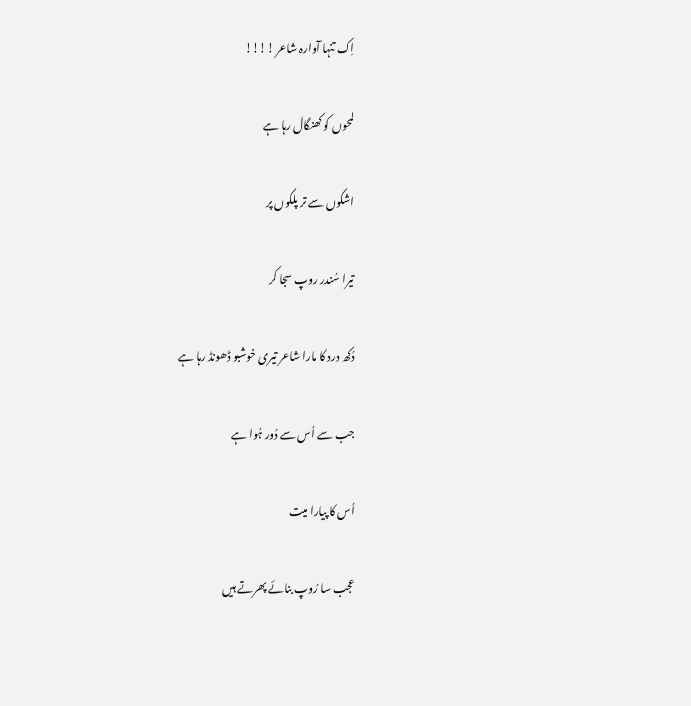اِک تنہا آوارہ شاعر !!!!

لمحوں کو کھنگال رہا ہے

اشکوں سے تر پلکوں پر

تیرا سُندر روپ سجا کر

دُکھ درد کا مارا شاعر تیری خوشبو ڈھونڈ رہا ہے

جب سے اُس سے دُور ہُوا ہے

اُس کا پیارا میت

عجب سا رُوپ بنائے پھرتے ہیں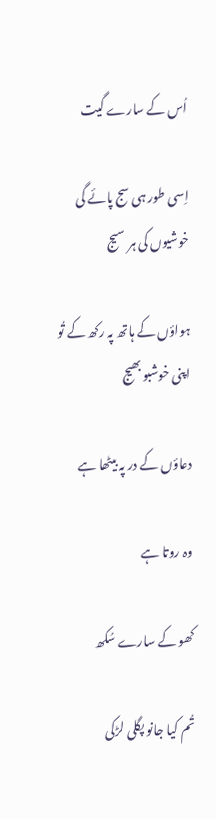اُس کے سارے گیت

اِسی طور ہی سج پائے گی خوشیوں کی ہر سیج

ہواؤں کے ہاتھ پہ رکھ کے تُو اپنی خوشبو بھیج

دعاؤں کے در پہ بیٹھا ہے

وہ روتا ہے

کھو کے سارے سُکھ

تُم کیا جانو پگلی لڑکی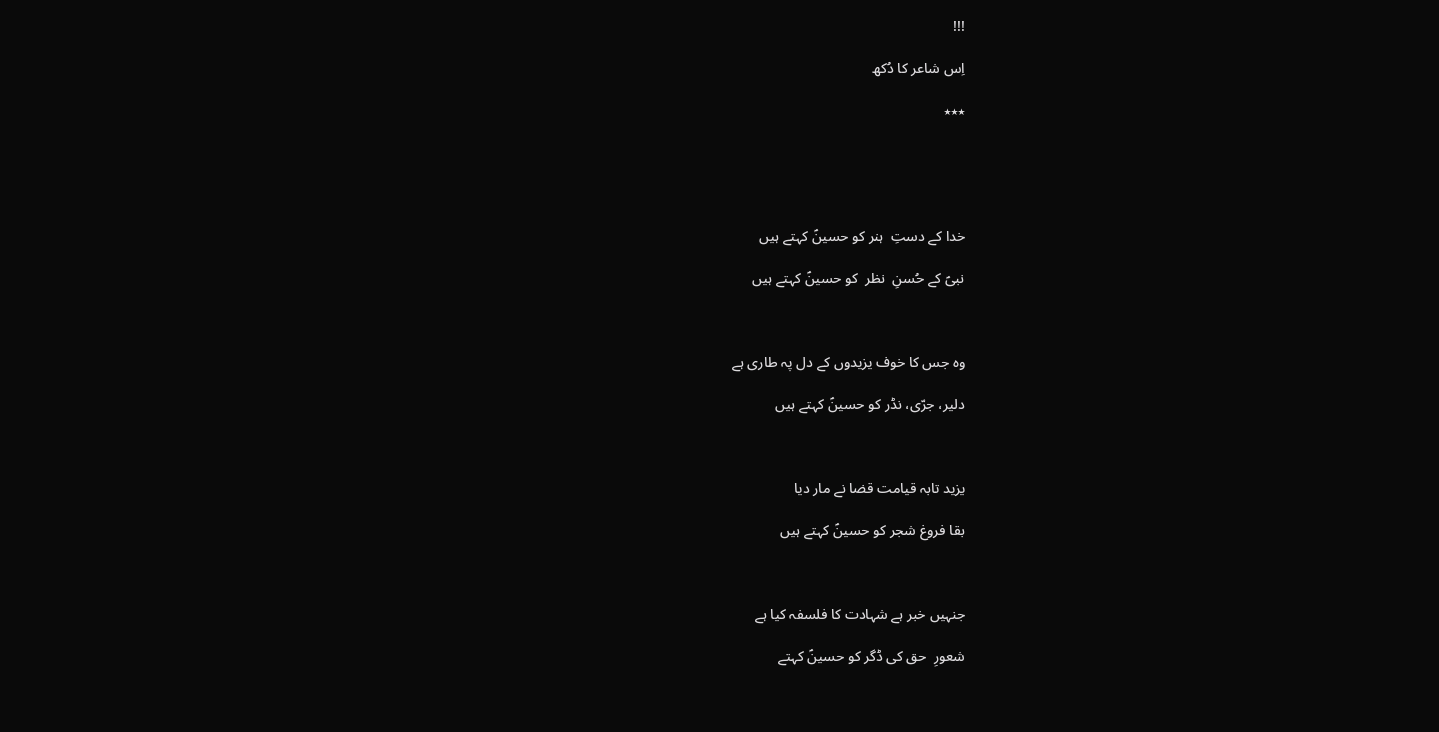!!!

اِس شاعر کا دُکھ

٭٭٭





خدا کے دستِ  ہنر کو حسینؑ کہتے ہیں

نبیؑ کے حُسنِ  نظر  کو حسینؑ کہتے ہیں



وہ جس کا خوف یزیدوں کے دل پہ طاری ہے

دلیر، جرّی، نڈر کو حسینؑ کہتے ہیں



یزید تابہ قیامت قضا نے مار دیا

بقا فروغ شجر کو حسینؑ کہتے ہیں



جنہیں خبر ہے شہادت کا فلسفہ کیا ہے

شعورِ  حق کی ڈگر کو حسینؑ کہتے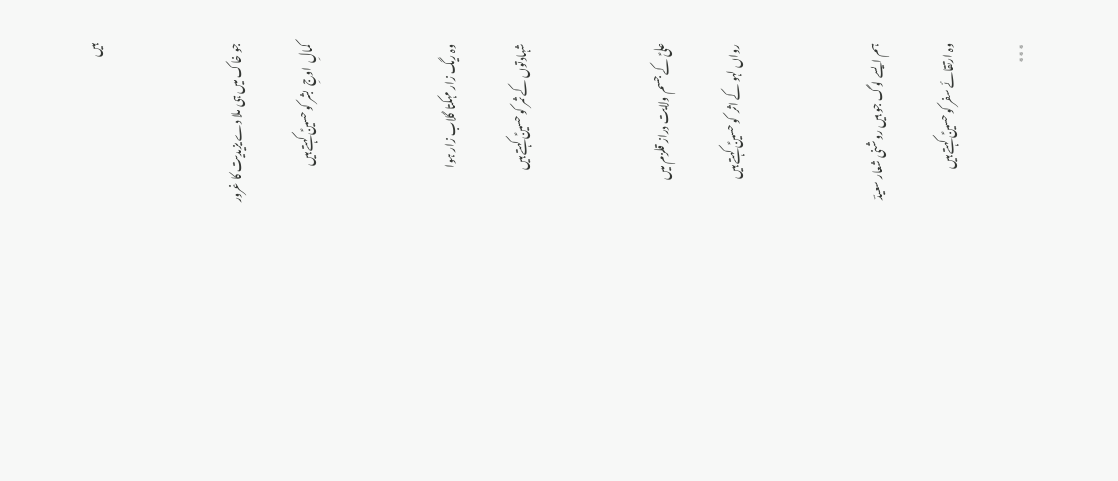ہیں



جو خاک میں ہی ملا دے یزیدیت کا غرور

کمالِ  اوجِ  بشر کو حسینؑ کہتے ہیں



وہ ریگ زار مہکتا گلاب زار ہوا

شہادتوں کے ثمر کو حسینؑ کہتے ہیں



علیؑ کے جسم ولایت دراز قلزم میں

رواں لہو کے اثر  کو حسینؑ کہتے ہیں



ہم ایسے لوگ جو ہیں روشنی شعار سعیدؔ

وہ ارتقائے سفر کو حسینؑ کہتے ہیں

٭٭٭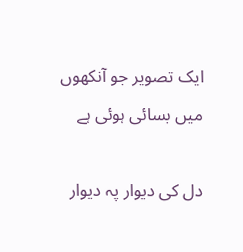ایک تصویر جو آنکھوں میں بسائی ہوئی ہے

دل کی دیوار پہ دیوار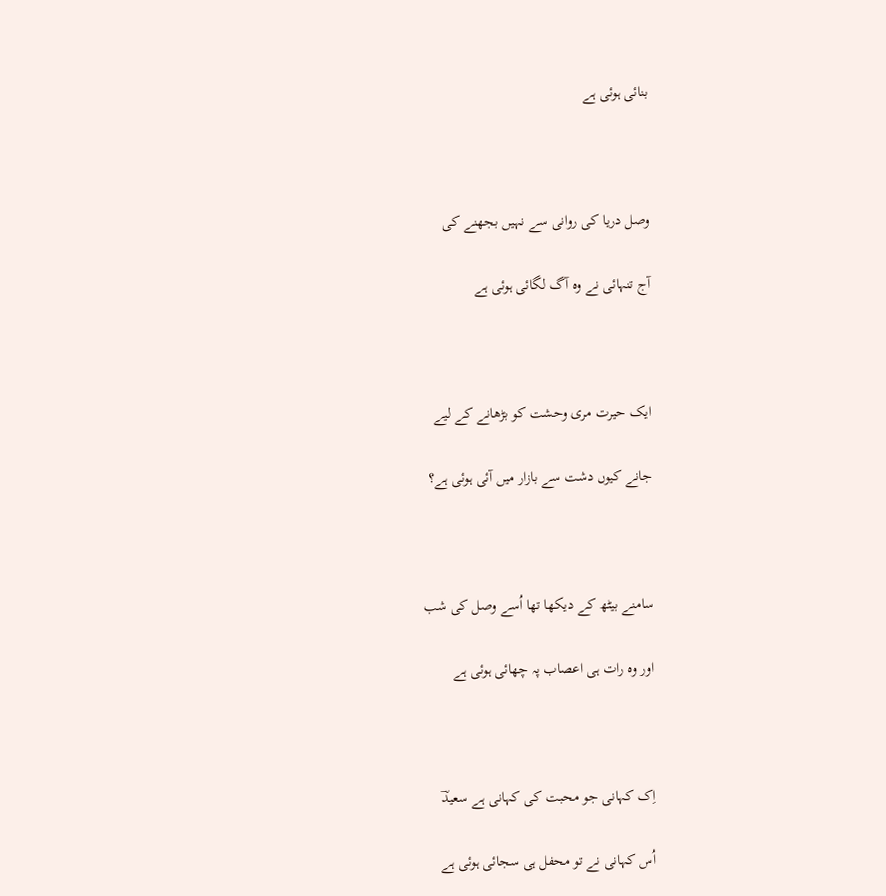بنائی ہوئی ہے



وصل دریا کی روانی سے نہیں بجھنے کی

آج تنہائی نے وہ آگ لگائی ہوئی ہے



ایک حیرت مری وحشت کو بڑھانے کے لیے

جانے کیوں دشت سے بازار میں آئی ہوئی ہے؟



سامنے بیٹھ کے دیکھا تھا اُسے وصل کی شب

اور وہ رات ہی اعصاب پہ چھائی ہوئی ہے



اِک کہانی جو محبت کی کہانی ہے سعیدؔ

اُس کہانی نے تو محفل ہی سجائی ہوئی ہے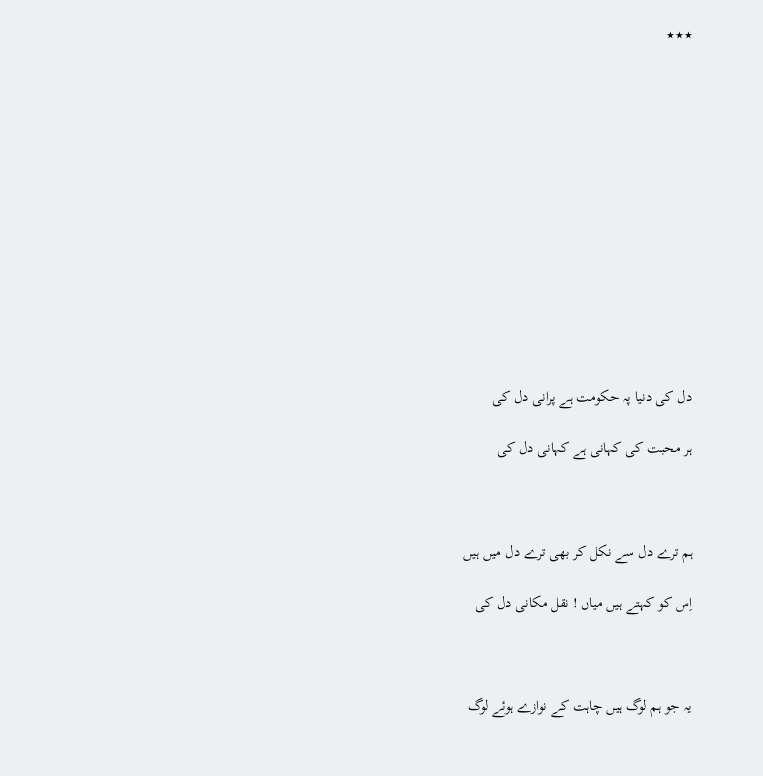٭٭٭













دل کی دنیا پہ حکومت ہے پرانی دل کی

ہر محبت کی کہانی ہے کہانی دل کی



ہم ترے دل سے نکل کر بھی ترے دل میں ہیں

اِس کو کہتے ہیں میاں ! نقل مکانی دل کی



یہ جو ہم لوگ ہیں چاہت کے نوازے ہوئے لوگ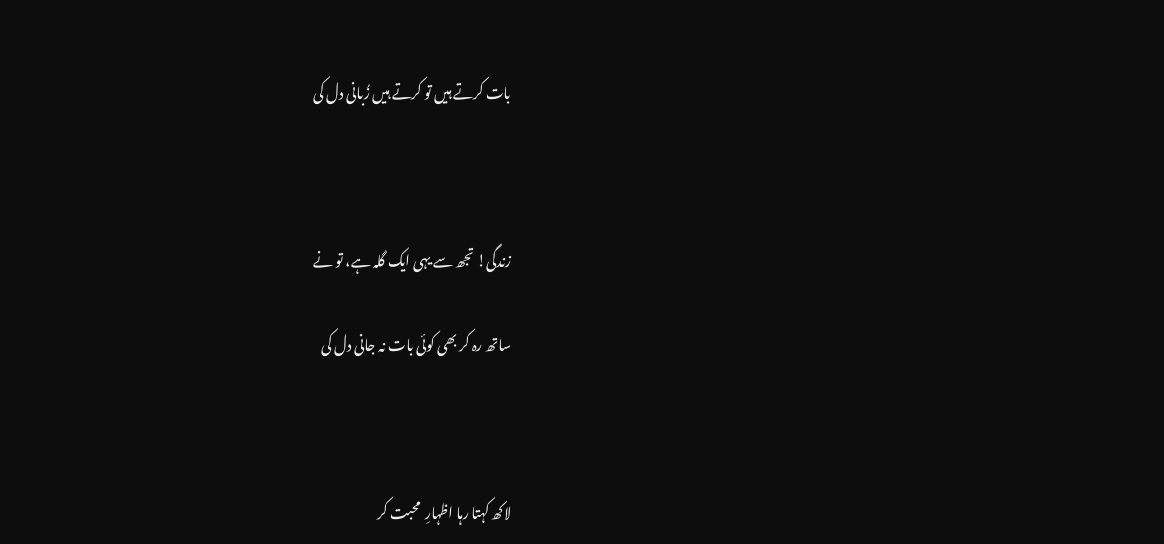بات کرتے ہیں تو کرتے ہیں زُبانی دل کی



زندگی! تجھ سے یہی ایک گلہ ہے، تو نے

ساتھ رہ کر بھی کوئی بات نہ جانی دل کی



لاکھ کہتا رہا اظہارِ  محبت کر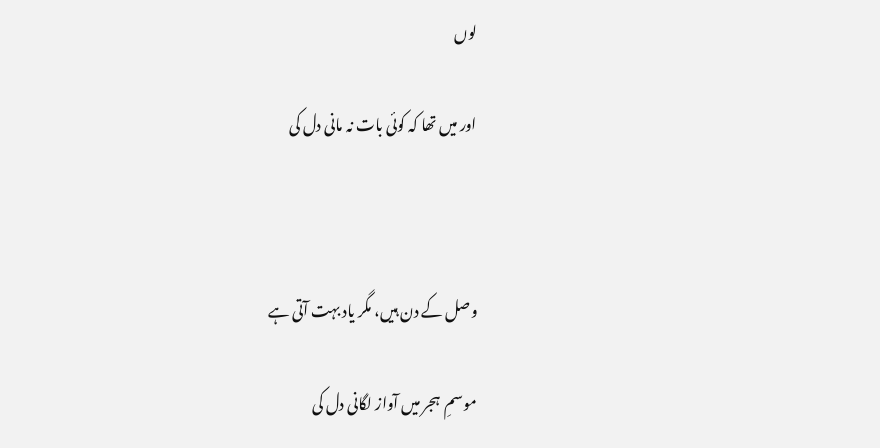لوں

اور میں تھا کہ کوئی بات نہ مانی دل کی



وصل کے دن ہیں، مگر یاد بہت آتی ہے

موسمِ  ہجر میں آواز لگانی دل کی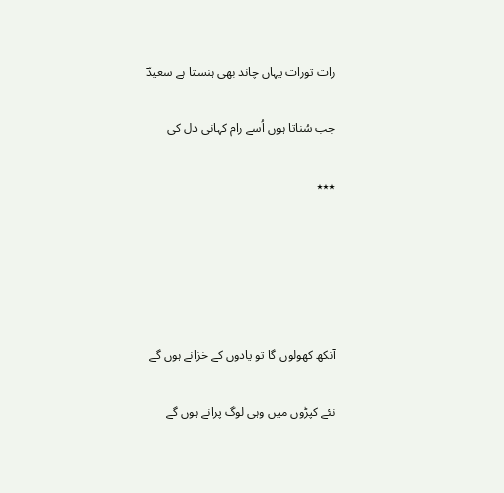رات تورات یہاں چاند بھی ہنستا ہے سعیدؔ

جب سُناتا ہوں اُسے رام کہانی دل کی

٭٭٭





آنکھ کھولوں گا تو یادوں کے خزانے ہوں گے

نئے کپڑوں میں وہی لوگ پرانے ہوں گے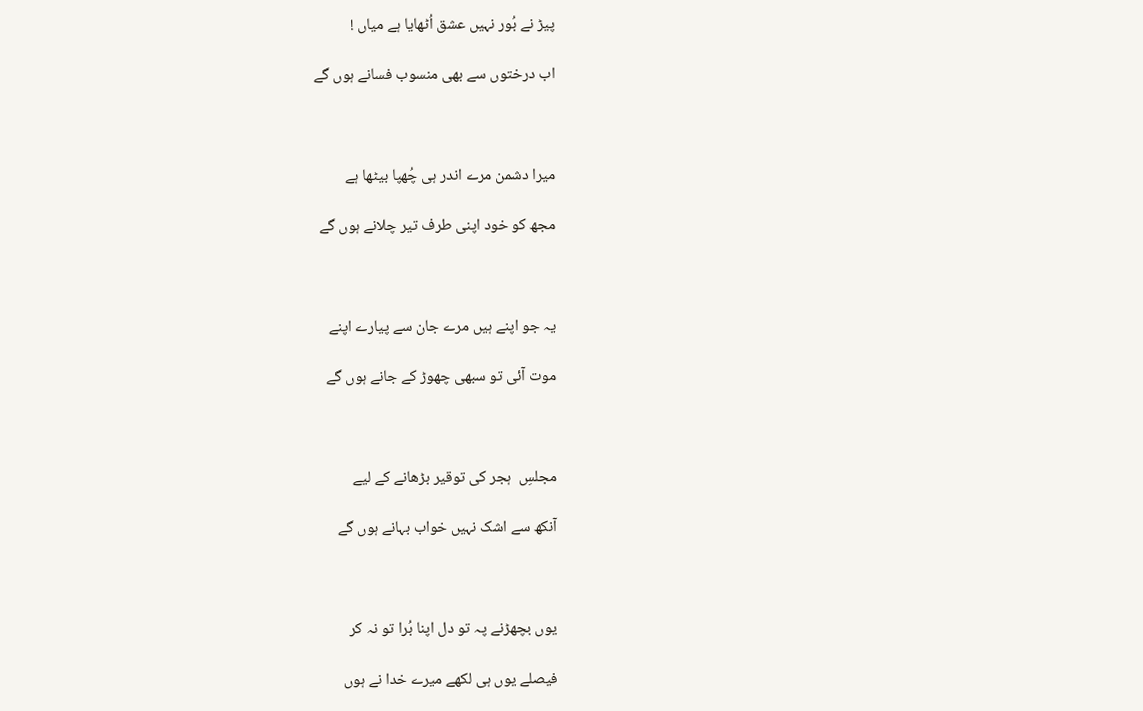پیڑ نے بُور نہیں عشق اُٹھایا ہے میاں !

اب درختوں سے بھی منسوب فسانے ہوں گے



میرا دشمن مرے اندر ہی چُھپا بیٹھا ہے

مجھ کو خود اپنی طرف تیر چلانے ہوں گے



یہ جو اپنے ہیں مرے جان سے پیارے اپنے

موت آئی تو سبھی چھوڑ کے جانے ہوں گے



مجلسِ  ہجر کی توقیر بڑھانے کے لیے

آنکھ سے اشک نہیں خواب بہانے ہوں گے



یوں بچھڑنے پہ تو دل اپنا بُرا تو نہ کر

فیصلے یوں ہی لکھے میرے خدا نے ہوں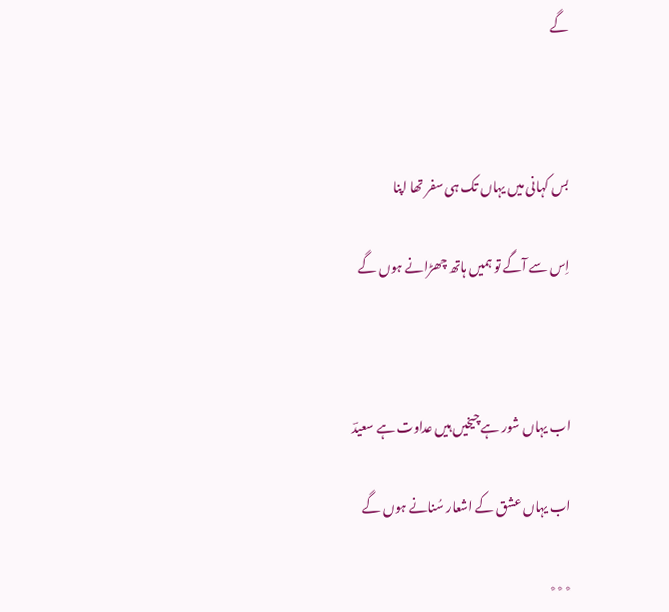گے



بس کہانی میں یہاں تک ہی سفر تھا اپنا

اِس سے آگے تو ہمیں ہاتھ چھڑانے ہوں گے



اب یہاں شور ہے چیخیں ہیں عداوت ہے سعیدؔ

اب یہاں عشق کے اشعار سُنانے ہوں گے

٭٭٭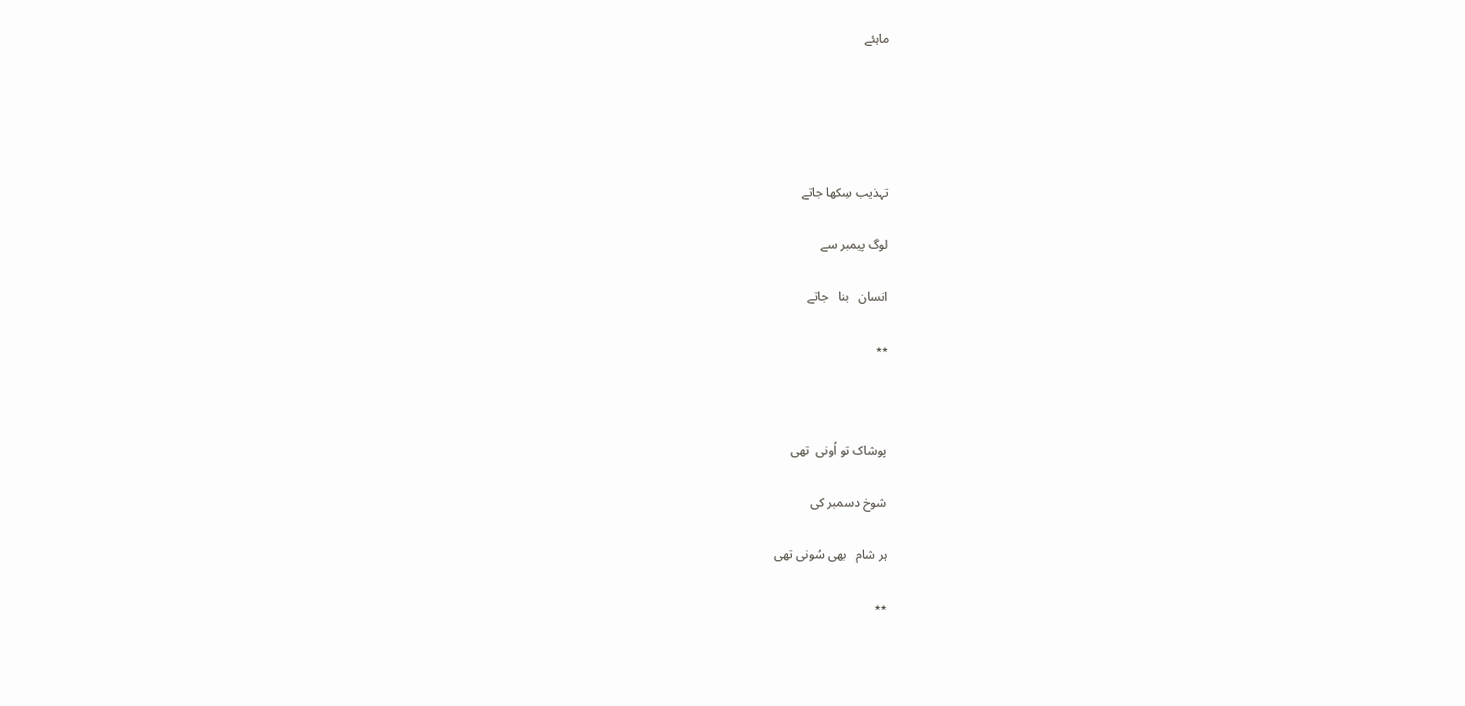ماہئے





تہذیب سِکھا جاتے

لوگ پیمبر سے

انسان   بنا   جاتے

٭٭



پوشاک تو اُونی  تھی

شوخ دسمبر کی

ہر شام   بھی سُونی تھی

٭٭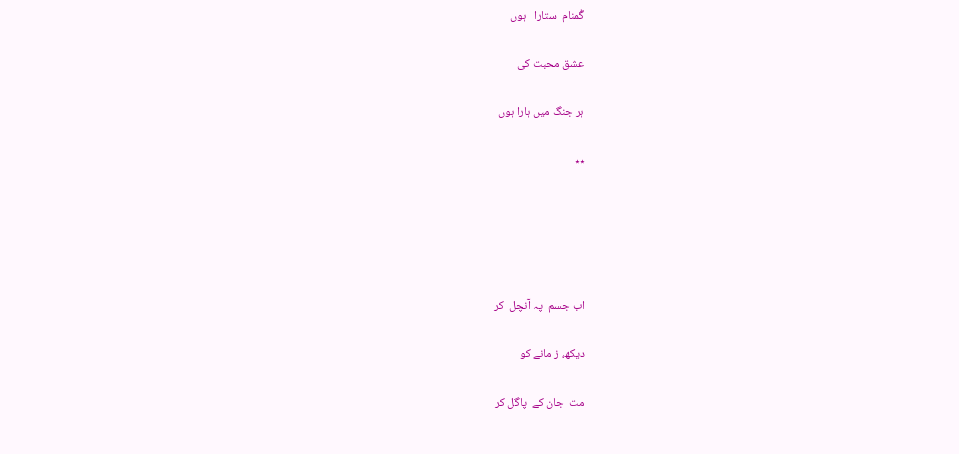گُمنام  ستارا   ہوں

عشق محبت کی

ہر جنگ میں ہارا ہوں

٭٭





اب جسم  پہ آنچل  کر

دیکھ، ز مانے کو

مت  جان کے  پاگل کر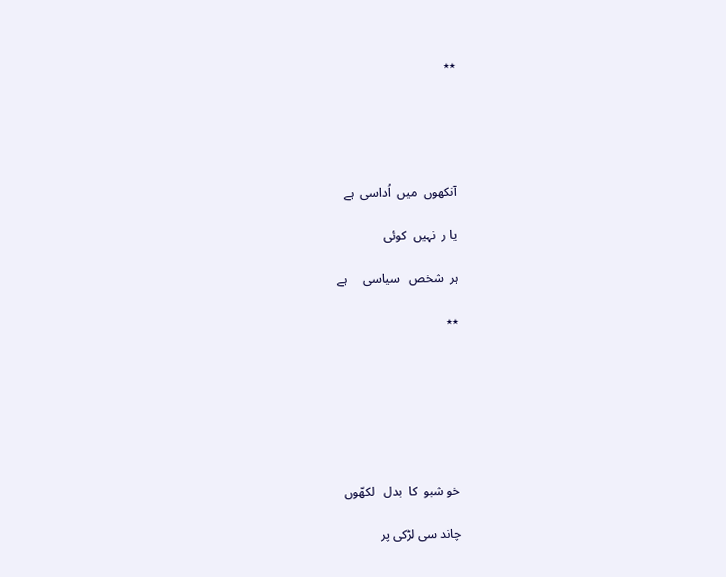٭٭





آنکھوں  میں  اُداسی  ہے

یا ر  نہیں  کوئی

ہر  شخص   سیاسی     ہے

٭٭







خو شبو  کا  بدل   لکھّوں

چاند سی لڑکی پر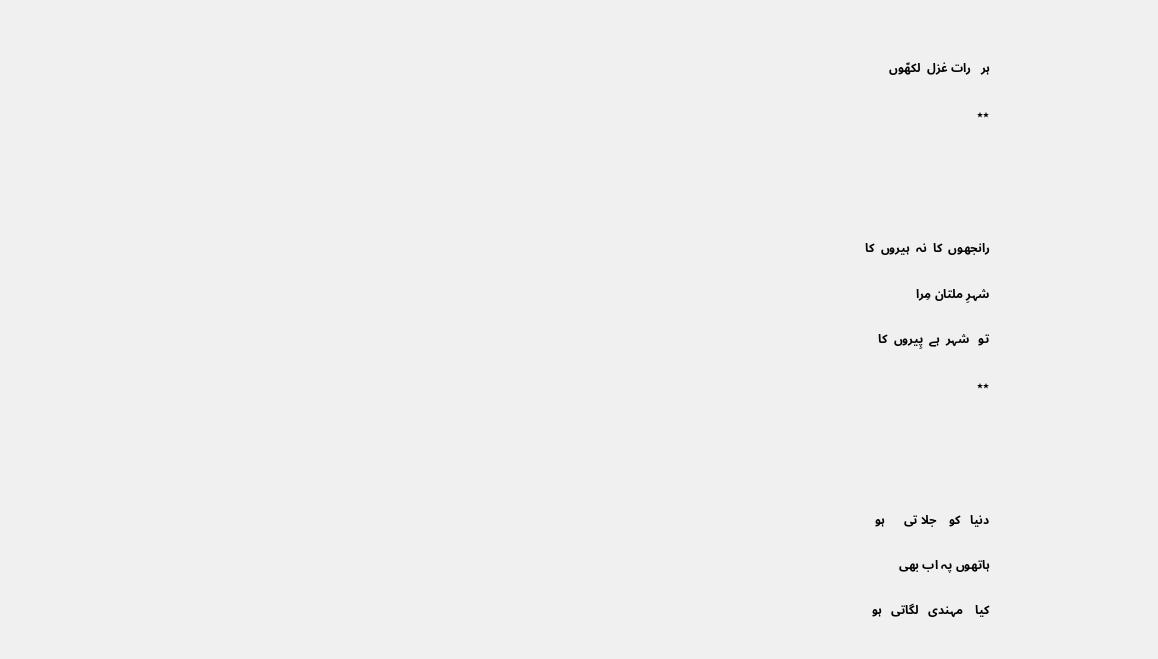ہر   رات غزل  لکھّوں

٭٭





رانجھوں  کا  نہ  ہیروں  کا

شہرِ ملتان مِرا

تو   شہر  ہے  پِیروں  کا

٭٭





دنیا   کو    جلا تی      ہو

ہاتھوں پہ اب بھی

کیا    مہندی   لگاتی   ہو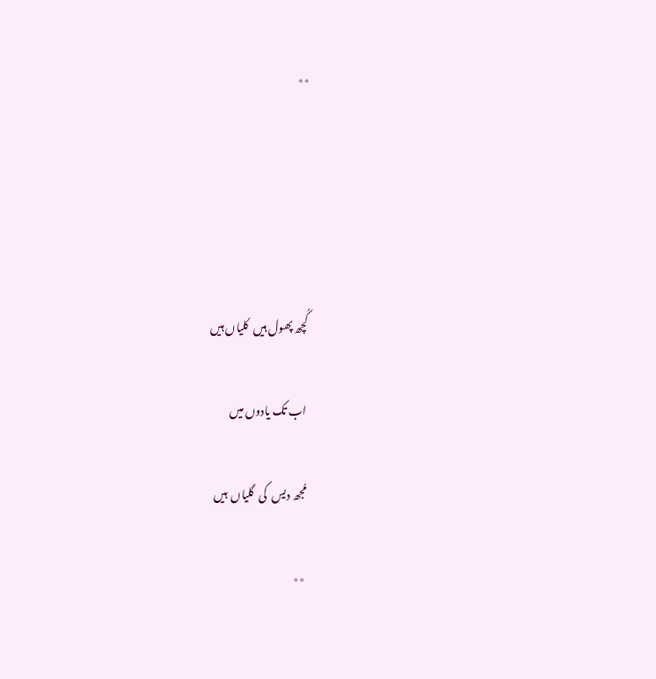٭٭





کُچھ پھول ہیں  کلیاں ہیں

اب تک یادوں میں

مُجھ دیس  کی  گلیاں  ہیں

٭٭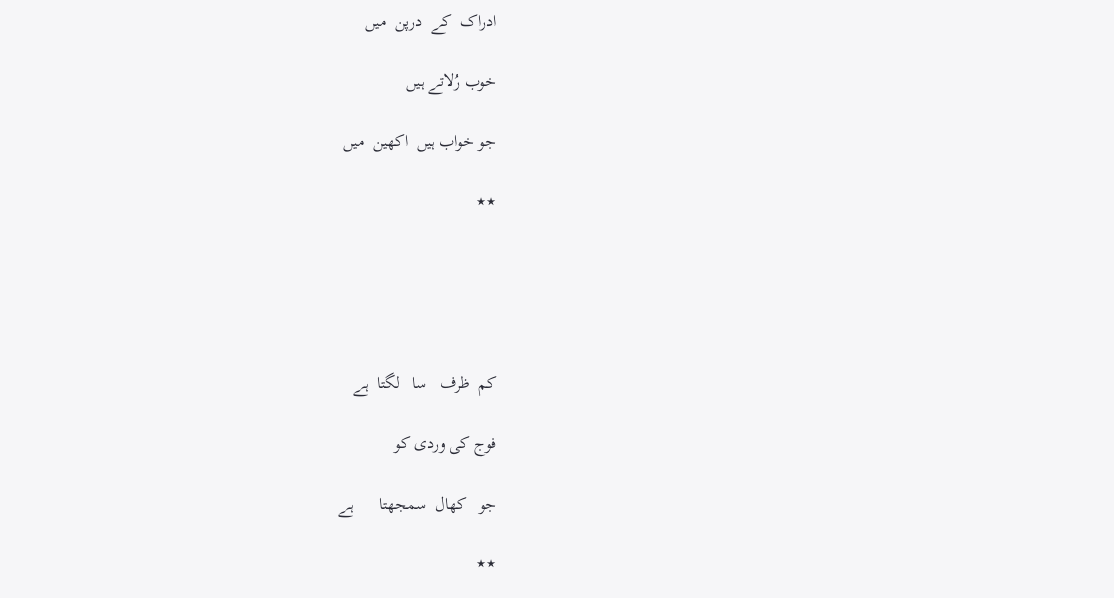ادراک  کے  درپن  میں

خوب رُلاتے ہیں

جو خواب ہیں  اکھین  میں

٭٭





کم  ظرف   سا   لگتا  ہے

فوج کی وردی کو

جو   کھال  سمجھتا      ہے

٭٭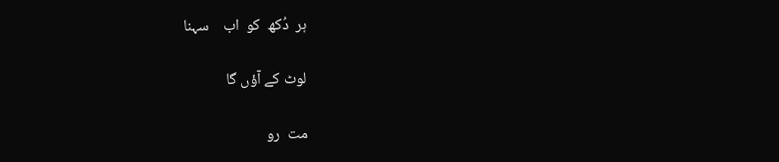ہر  دُکھ  کو  اب    سہنا

لوٹ کے آؤں گا

مت  رو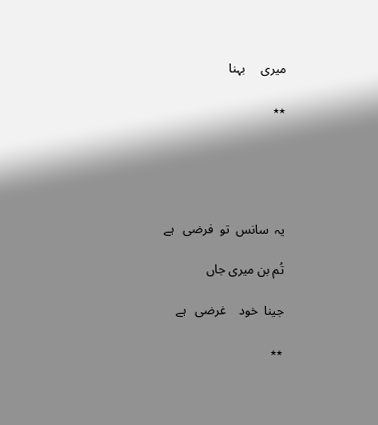میری     بہنا

٭٭





یہ  سانس  تو  فرضی   ہے

تُم بن میری جاں

جینا  خود    غرضی   ہے

٭٭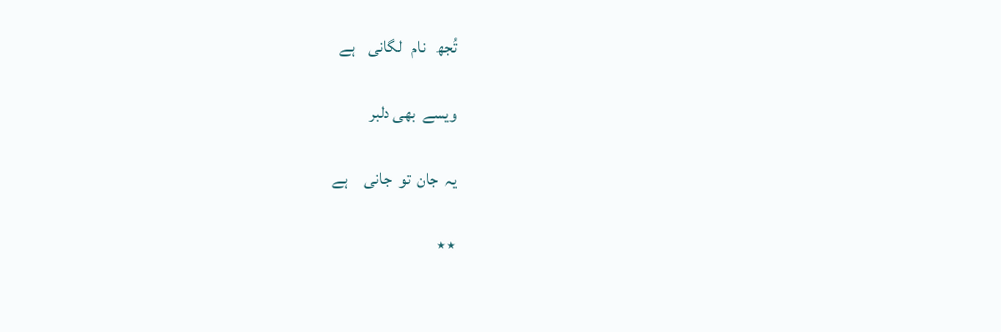تُجھ   نام   لگانی    ہے

ویسے  بھی دلبر

یہ  جان  تو  جانی     ہے

٭٭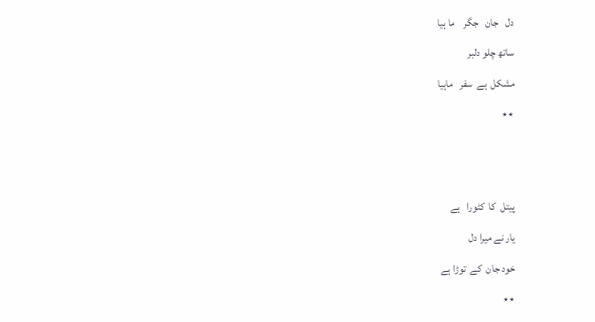دل   جان   جگر    ما ہیا

ساتھ چلو دلبر

مشکل  ہے  سفر   ماہیا

٭٭





پیتل  کا  کٹورا   ہے

یار نے میرا دل

خود جان  کے  توڑا ہے

٭٭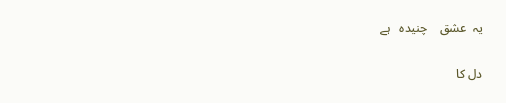یہ  عشق    چنیدہ   ہے

دل کا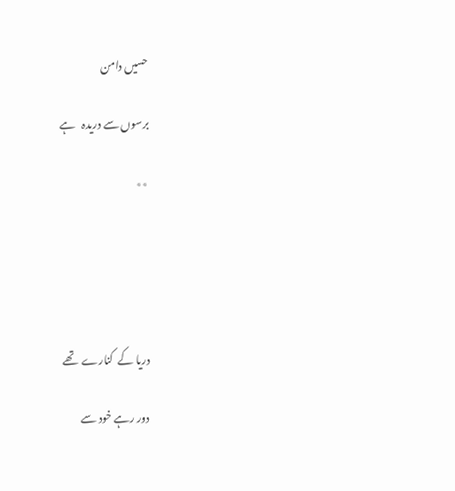حسیں دامن

برسوں سے دریدہ   ہے

٭٭





دریا کے  کنارے  تھے

دور رہے خود سے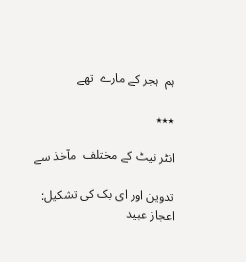ہم  ہجر کے مارے  تھے

٭٭٭

انٹر نیٹ کے مختلف  مآخذ سے

تدوین اور ای بک کی تشکیل: اعجاز عبید